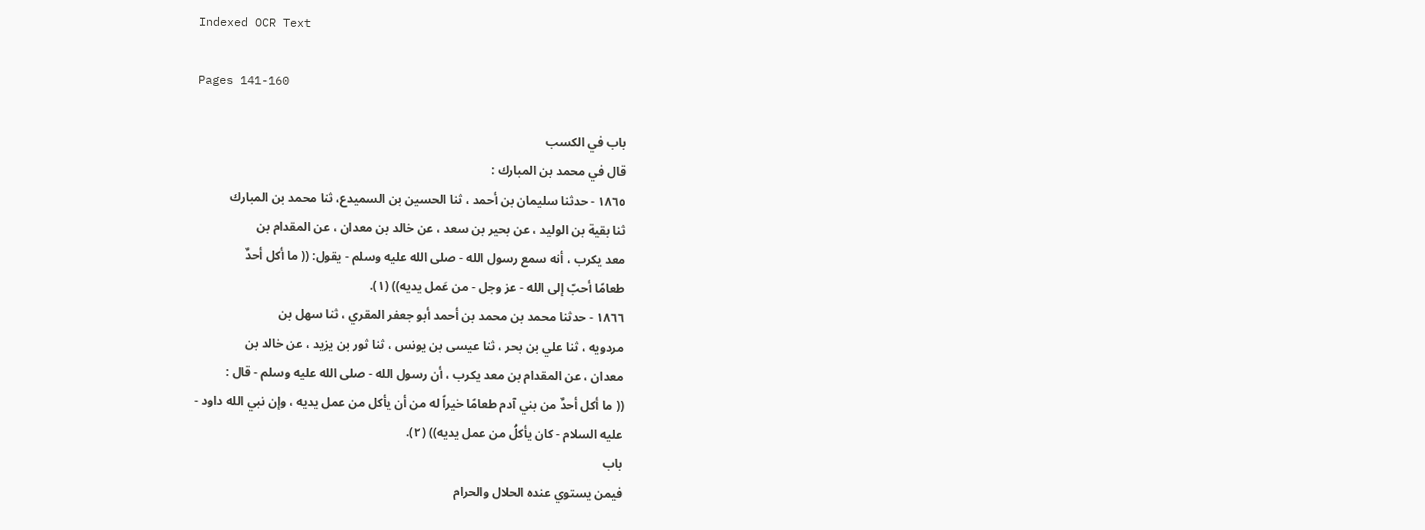Indexed OCR Text

Pages 141-160

باب في الكسب
قال في محمد بن المبارك :
١٨٦٥ - حدثنا سليمان بن أحمد ، ثنا الحسين بن السميدع، ثنا محمد بن المبارك
ثنا بقية بن الوليد ، عن بحير بن سعد ، عن خالد بن معدان ، عن المقدام بن
معد يكرب ، أنه سمع رسول الله - صلى الله عليه وسلم - يقول: (( ما أكل أحدٌ
طعامًا أحبّ إلى الله - عز وجل - من عَمل يديه)) (١).
١٨٦٦ - حدثنا محمد بن محمد بن أحمد أبو جعفر المقري ، ثنا سهل بن
مردويه ، ثنا علي بن بحر ، ثنا عيسى بن يونس ، ثنا ثور بن يزيد ، عن خالد بن
معدان ، عن المقدام بن معد يكرب ، أن رسول الله - صلى الله عليه وسلم - قال :
(( ما أكل أحدٌ من بني آدم طعامًا خيراً له من أن يأكل من عمل يديه ، وإن نبي الله داود -
عليه السلام - كان يأكلُ من عمل يديه)) (٢).
باب
فیمن يستوي عنده الحلال والحرام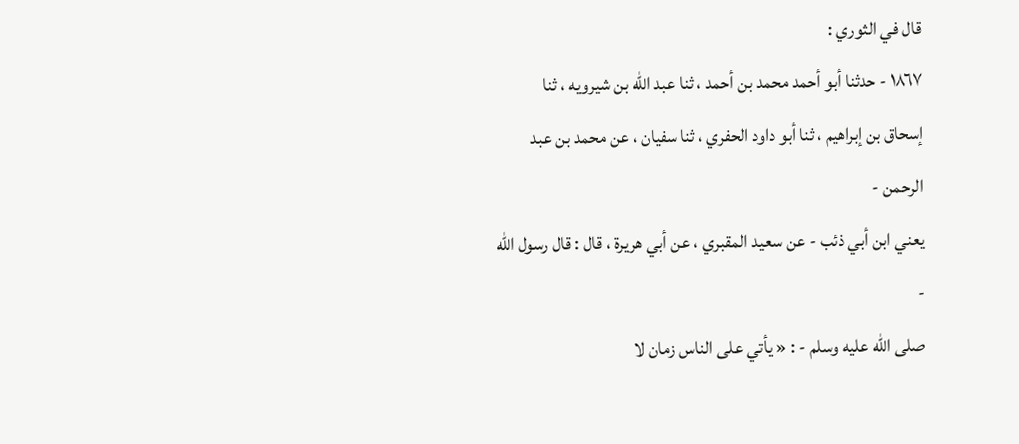قال في الثوري :
١٨٦٧ - حدثنا أبو أحمد محمد بن أحمد ، ثنا عبد الله بن شيرويه ، ثنا
إسحاق بن إبراهيم ، ثنا أبو داود الحفري ، ثنا سفيان ، عن محمد بن عبد الرحمن -
يعني ابن أبي ذئب - عن سعيد المقبري ، عن أبي هريرة ، قال : قال رسول الله -
صلی الله عليه وسلم - : « يأتي على الناس زمان لا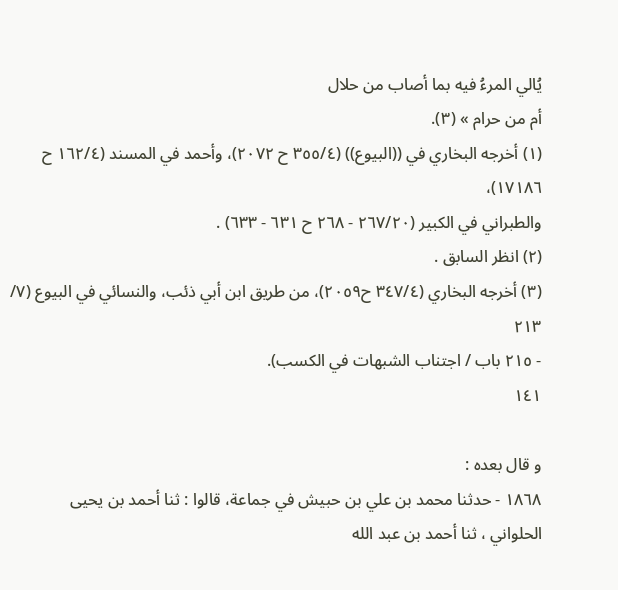يُالي المرءُ فيه بما أصاب من حلال
أم من حرام » (٣).
(١) أخرجه البخاري في ((البيوع)) (٣٥٥/٤ ح ٢٠٧٢)، وأحمد في المسند (١٦٢/٤ ح ١٧١٨٦)،
والطبراني في الكبير (٢٦٧/٢٠ - ٢٦٨ ح ٦٣١ - ٦٣٣) .
(٢) انظر السابق .
(٣) أخرجه البخاري (٣٤٧/٤ ح٢٠٥٩)، من طريق ابن أبي ذئب، والنسائي في البيوع (٧/ ٢١٣
- ٢١٥ باب / اجتناب الشبهات في الكسب).
١٤١

و قال بعده :
١٨٦٨ - حدثنا محمد بن علي بن حبيش في جماعة، قالوا : ثنا أحمد بن يحيى
الحلواني ، ثنا أحمد بن عبد الله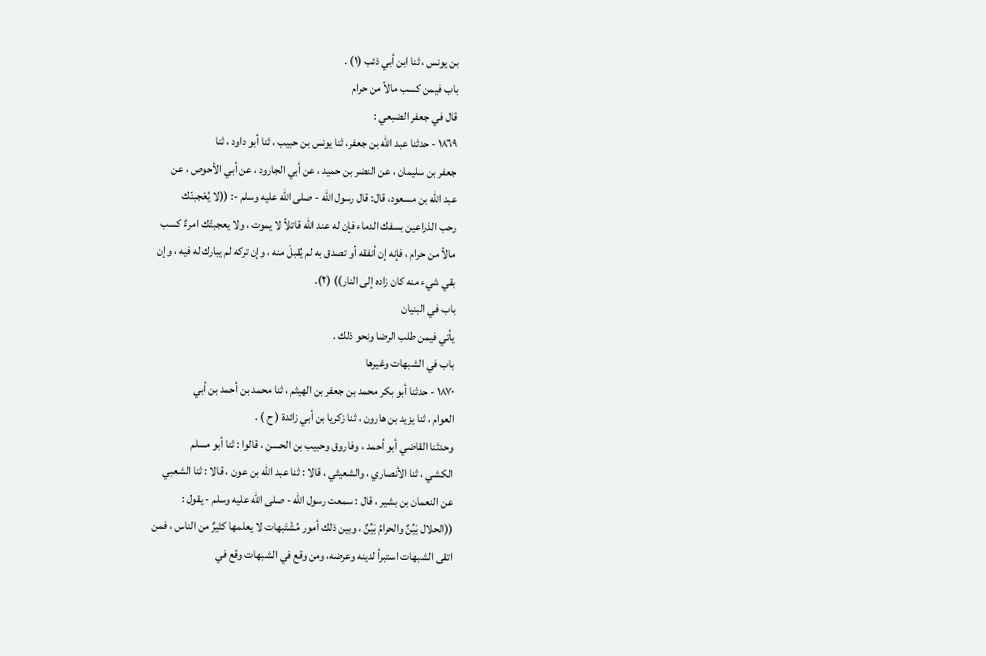بن يونس ، ثنا ابن أبي ذئب (١) .
باب فیمن کسب مالاً من حرام
قال في جعفر الضبعي :
١٨٦٩ - حدثنا عبد الله بن جعفر، ثنا يونس بن حبيب ، ثنا أبو داود ، ثنا
جعفر بن سليمان ، عن النضر بن حميد ، عن أبي الجارود ، عن أبي الأحوص ، عن
عبد الله بن مسعود، قال: قال رسول الله - صلى الله عليه وسلم -: ((لا يُعْجبنّك
رحب الذراعین بسفك الدماء فإن له عند الله قاتلاً لا يموت ، ولا يعجبتّك امرءٌ کسب
مالاً من حرام ، فإنه إن أنفقه أو تصدق به لم يُقبلَ منه ، وإن تركه لم يبارك له فيه ، وإن
بقي شيء منه كان زاده إلى النار)) (٢).
باب في البنيان
يأتي فيمن طلب الرضا ونحو ذلك .
باب في الشبهات وغيرها
١٨٧٠ - حدثنا أبو بكر محمد بن جعفر بن الهيثم ، ثنا محمد بن أحمد بن أبي
العوام ، ثنا يزيد بن هارون ، ثنا زكريا بن أبي زائدة ( ح ) .
وحدثنا القاضي أبو أحمد ، وفاروق وحبيب بن الحسن ، قالوا : ثنا أبو مسلم
الكشي ، ثنا الأنصاري ، والشعيثي ، قالا : ثنا عبد الله بن عون ، قالا : ثنا الشعبي
عن النعمان بن بشير ، قال : سمعت رسول الله - صلى الله عليه وسلم - يقول :
((الحلال بَيِّنٌ والحرامُ بَيِّنٌ ، وبين ذلك أمور مُشْتَبهات لا يعلمها كثيرٌ من الناس ، فمن
اتقى الشبهات استبرأ لدينه وعرضه، ومن وقع في الشبهات وقع في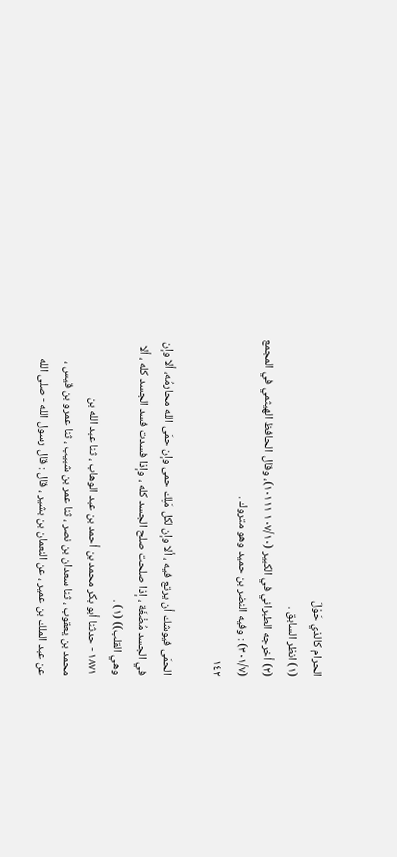الحرام كالذي حَوْلَ
(١) انظر السابق .
(٢) أخرجه الطبراني في الكبير (١٠٧/١٠ ١٠١١١)، وقال الحافظ الهيثمي في المجمع
(٣٠١/٧) : وفيه النضر بن حميد وهو متروك .
١٤٢

الحمَى فيوشك أن يرتع فيه ، ألا وإن لكل مَلِك حمى وإن حمَى الله محارمُه، ألا وإن
في الجسد مُضْغَة ، إذا صلحت صلح الجسد كله ، وإذا فسدت فسد الجسد كله ، ألا
وهي القلب)) (١) .
١٨٧١ - حدثنا أبو بكر محمد بن أحمد بن عبد الوهاب ، ثنا عبد الله بن
محمد بن يعقوب ، ثنا سعدان بن نصر ، ثنا عمر بن شبيب ، ثنا عمرو بن قيس ،
عن عبد الملك بن عمير ، عن النعمان بن بشير ، قال : قال رسول الله - صلى الله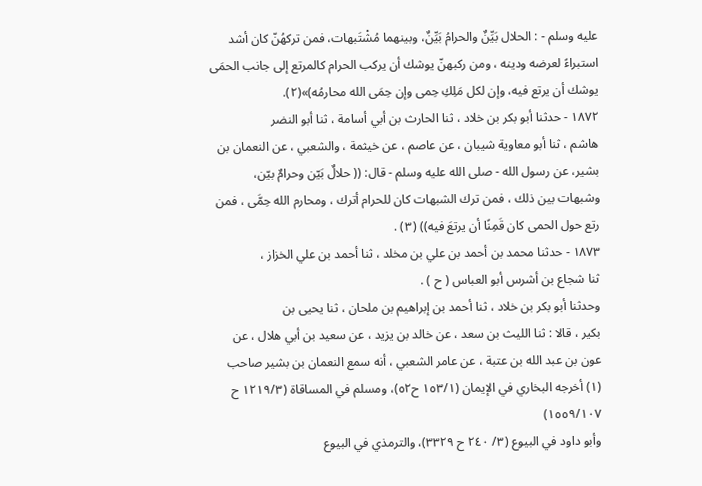عليه وسلم - : الحلال بَيِّنٌ والحرامُ بَيِّنٌ، وبينهما مُشْتَبهات، فمن تركهُنّ كان أشد
استبراءً لعرضه ودينه ، ومن ركبهنّ يوشك أن يركب الحرام كالمرتع إلى جانب الحمَى
يوشك أن يرتع فيه، وإن لكل مَلِكِ حِمی وإن حِمَى الله محارمُه)»(٢).
١٨٧٢ - حدثنا أبو بكر بن خلاد ، ثنا الحارث بن أبي أسامة ، ثنا أبو النضر
هاشم ، ثنا أبو معاوية شيبان ، عن عاصم ، عن خيثمة ، والشعبي ، عن النعمان بن
بشير، عن رسول الله - صلى الله عليه وسلم - قال: (( حلالٌ بَيّن وحرامٌ بيّن،
وشبهات بين ذلك ، فمن ترك الشبهات كان للحرام أترك ، ومحارم الله حِمَّى ، فمن
رتع حول الحمى كان قَمِنًا أن يرتعَ فيه)) (٣) .
١٨٧٣ - حدثنا محمد بن أحمد بن علي بن مخلد ، ثنا أحمد بن علي الخزاز ،
ثنا شجاع بن أشرس أبو العباس ( ح ) .
وحدثنا أبو بكر بن خلاد ، ثنا أحمد بن إبراهيم بن ملحان ، ثنا يحيى بن
بكير ، قالا : ثنا الليث بن سعد ، عن خالد بن يزيد ، عن سعيد بن أبي هلال ، عن
عون بن عبد الله بن عتبة ، عن عامر الشعبي ، أنه سمع النعمان بن بشير صاحب
(١) أخرجه البخاري في الإيمان (١٥٣/١ ح٥٢)، ومسلم في المساقاة (١٢١٩/٣ ح ١٥٥٩/١٠٧)
وأبو داود في البيوع (٣/ ٢٤٠ ح ٣٣٢٩)، والترمذي في البيوع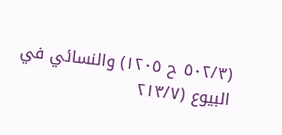(٥٠٢/٣ ح ١٢٠٥) والنسائي في
البيوع (٢١٣/٧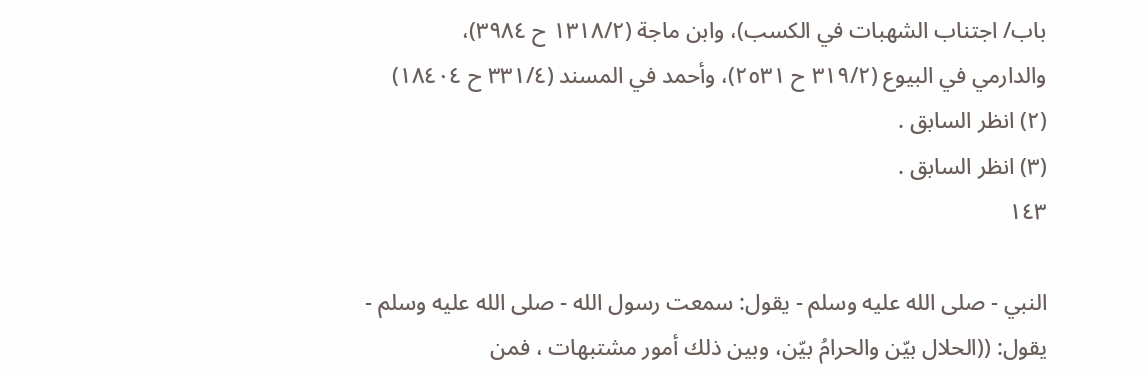باب/ اجتناب الشهبات في الكسب)، وابن ماجة (١٣١٨/٢ ح ٣٩٨٤)،
والدارمي في البيوع (٣١٩/٢ ح ٢٥٣١)، وأحمد في المسند (٣٣١/٤ ح ١٨٤٠٤)
(٢) انظر السابق .
(٣) انظر السابق .
١٤٣

النبي - صلى الله عليه وسلم - يقول: سمعت رسول الله - صلى الله عليه وسلم -
يقول: ((الحلال بيّن والحرامُ بيّن، وبين ذلك أمور مشتبهات ، فمن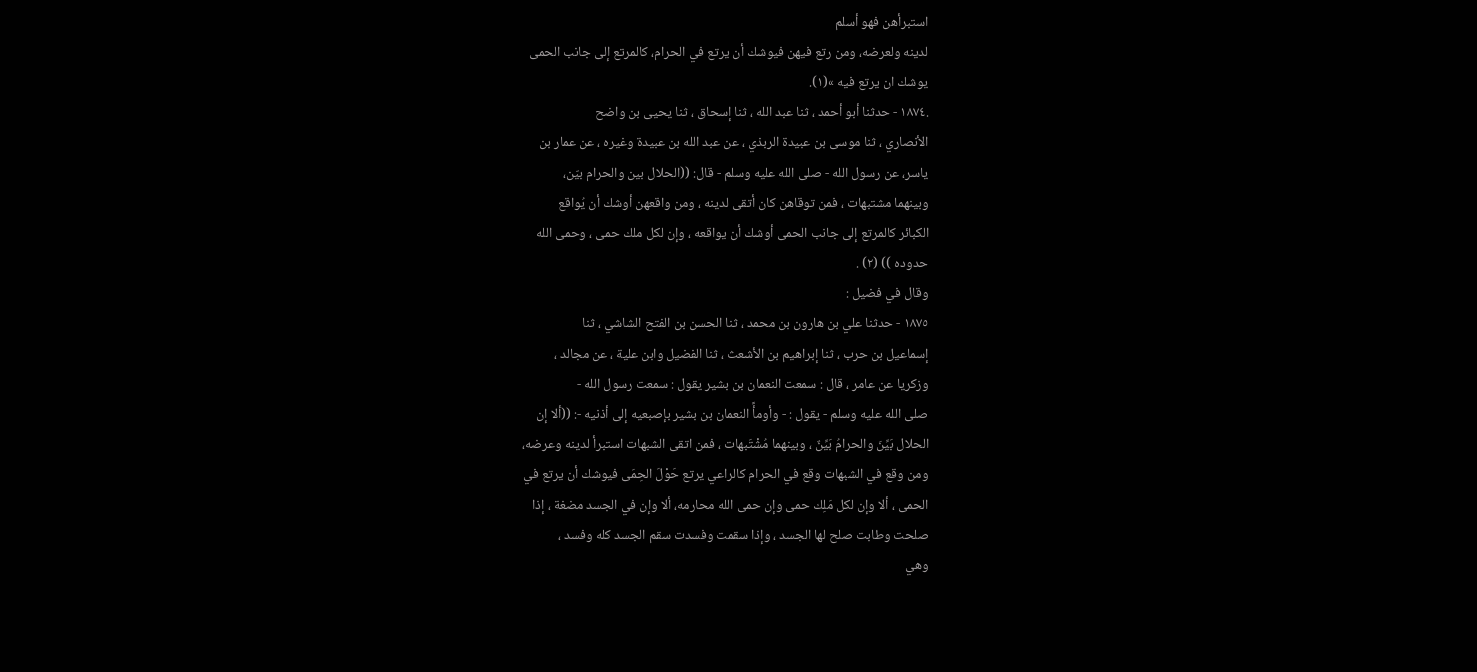استبرأهن فهو أسلم
لدينه ولعرضه، ومن رتع فيهن فيوشك أن يرتع في الحرام، كالمرتع إلى جانب الحمى
یوشك ان یرتع فيه »(١).
.١٨٧٤ - حدثنا أبو أحمد ، ثنا عبد الله ، ثنا إسحاق ، ثنا يحيى بن واضح
الأنصاري ، ثنا موسى بن عبيدة الربذي ، عن عبد الله بن عبيدة وغيره ، عن عمار بن
ياسر، عن رسول الله - صلى الله عليه وسلم - قال: ((الحلال بين والحرام بيّن،
وبينهما مشتبهات ، فمن توقاهن كان أتقى لدينه ، ومن واقعهن أوشك أن يُواقع
الكبائر کالمرتع إلی جانب الحمى أوشك أن یواقعه ، وإن لکل ملك حمی ، وحمى الله
حدوده )) (٢) .
وقال في فضيل :
١٨٧٥ - حدثنا علي بن هارون بن محمد ، ثنا الحسن بن الفتح الشاشي ، ثنا
إسماعيل بن حرب ، ثنا إبراهيم بن الأشعث ، ثنا الفضيل وابن علية ، عن مجالد ،
وزكريا عن عامر ، قال : سمعت النعمان بن بشير يقول : سمعت رسول الله -
صلى الله عليه وسلم - يقول : - وأومأً النعمان بن بشير بإصبعيه إلى أذنيه -: ((ألا إن
الحلال بَيِّنَ والحرامُ بَيِّنٌ ، وبينهما مُشْتَبهات ، فمن اتقى الشبهات استبرأ لدينه وعرضه،
ومن وقع في الشبهات وقع في الحرام کالراعي يرتع حَوْلَ الحِمَی فیوشك أن يرتع في
الحمى ، ألا وإن لكل مَلِك حمى وإن حمى الله محارمه، ألا وإن في الجسد مضغة ، إذا
صلحت وطابت صلح لها الجسد ، وإذا سقمت وفسدت سقم الجسد كله وفسد ،
وهي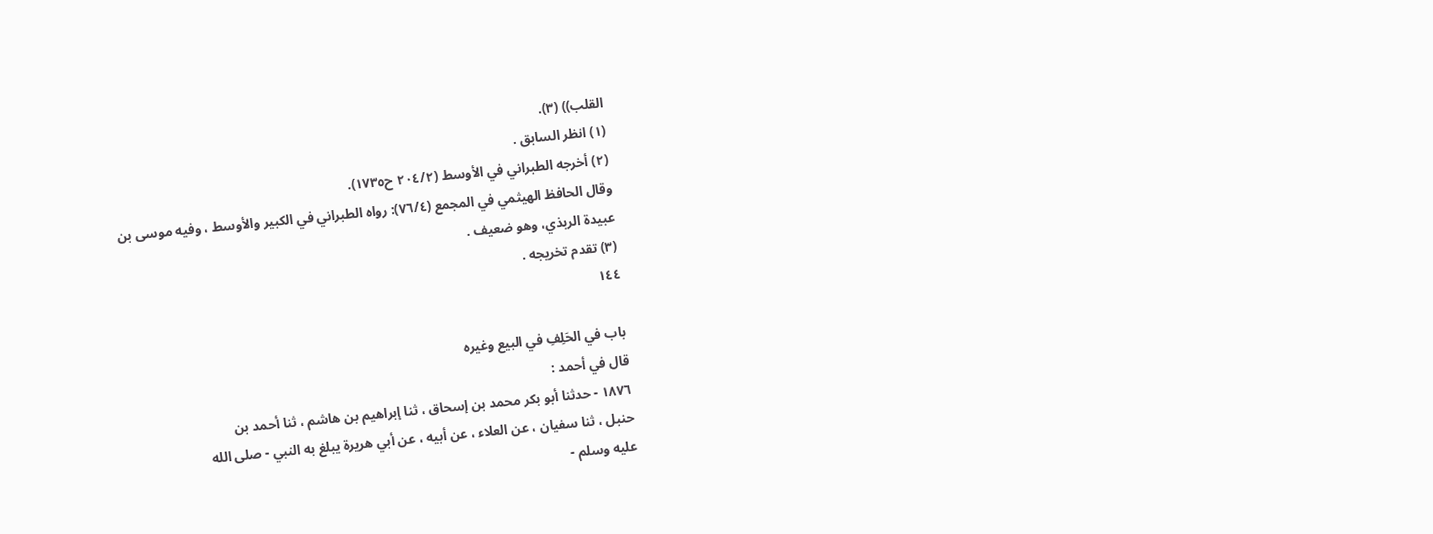القلب)) (٣).
(١) انظر السابق .
(٢) أخرجه الطبراني في الأوسط (٢٠٤/٢ ح١٧٣٥).
وقال الحافظ الهيثمي في المجمع (٧٦/٤): رواه الطبراني في الكبير والأوسط ، وفيه موسى بن
عبيدة الربذي، وهو ضعيف .
(٣) تقدم تخريجه .
١٤٤

باب في الحَلِفِ في البيع وغيره
قال في أحمد :
١٨٧٦ - حدثنا أبو بكر محمد بن إسحاق ، ثنا إبراهيم بن هاشم ، ثنا أحمد بن
حنبل ، ثنا سفيان ، عن العلاء ، عن أبيه ، عن أبي هريرة يبلغ به النبي - صلى الله
عليه وسلم -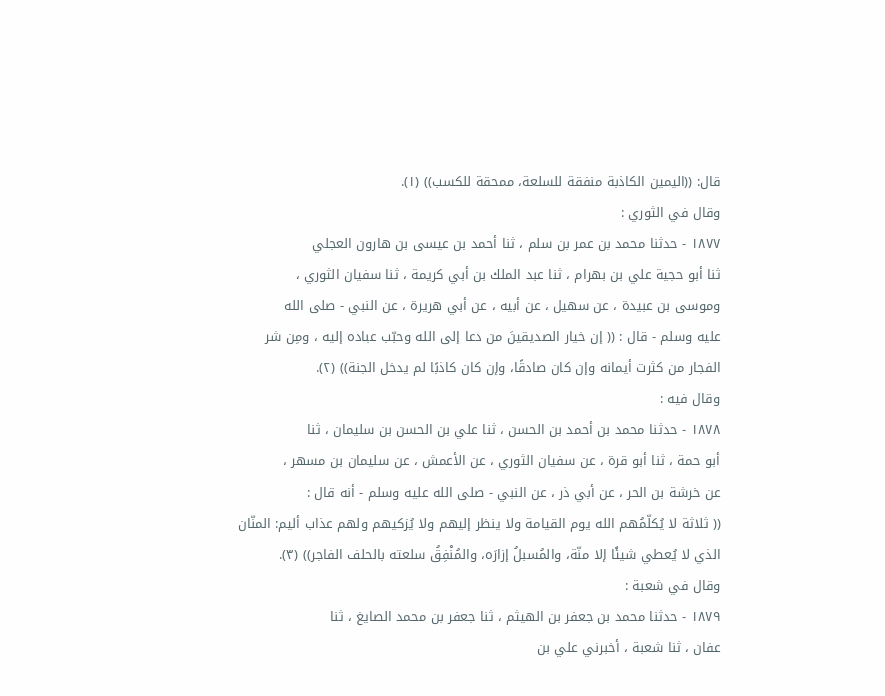قال: ((اليمين الكاذبة منفقة للسلعة، ممحقة للكسب)) (١).
وقال في الثوري :
١٨٧٧ - حدثنا محمد بن عمر بن سلم ، ثنا أحمد بن عيسى بن هارون العجلي
ثنا أبو حجية علي بن بهرام ، ثنا عبد الملك بن أبي كريمة ، ثنا سفيان الثوري ،
وموسى بن عبيدة ، عن سهيل ، عن أبيه ، عن أبي هريرة ، عن النبي - صلى الله
علیه وسلم - قال : (( إن خیار الصدیقینَ من دعا إلى الله وحبّب عباده إلیه ، ومِن شر
الفجار من كثرت أيمانه وإن كان صادقًا، وإن كان كاذبًا لم يدخل الجنة)) (٢).
وقال فيه :
١٨٧٨ - حدثنا محمد بن أحمد بن الحسن ، ثنا علي بن الحسن بن سليمان ، ثنا
أبو حمة ، ثنا أبو قرة ، عن سفيان الثوري ، عن الأعمش ، عن سليمان بن مسهر ،
عن خرشة بن الحر ، عن أبي ذر ، عن النبي - صلى الله عليه وسلم - أنه قال :
(( ثلاثة لا يُكلّمُهم الله يوم القيامة ولا ينظر إليهم ولا يُزكيهم ولهم عذاب أليم: المنّان
الذي لا يُعطي شيئًا إلا منّة، والمُسبلُ إزارَه، والمُنْفِقُ سلعته بالحلف الفاجر)) (٣).
وقال في شعبة :
١٨٧٩ - حدثنا محمد بن جعفر بن الهيثم ، ثنا جعفر بن محمد الصايغ ، ثنا
عفان ، ثنا شعبة ، أخبرني علي بن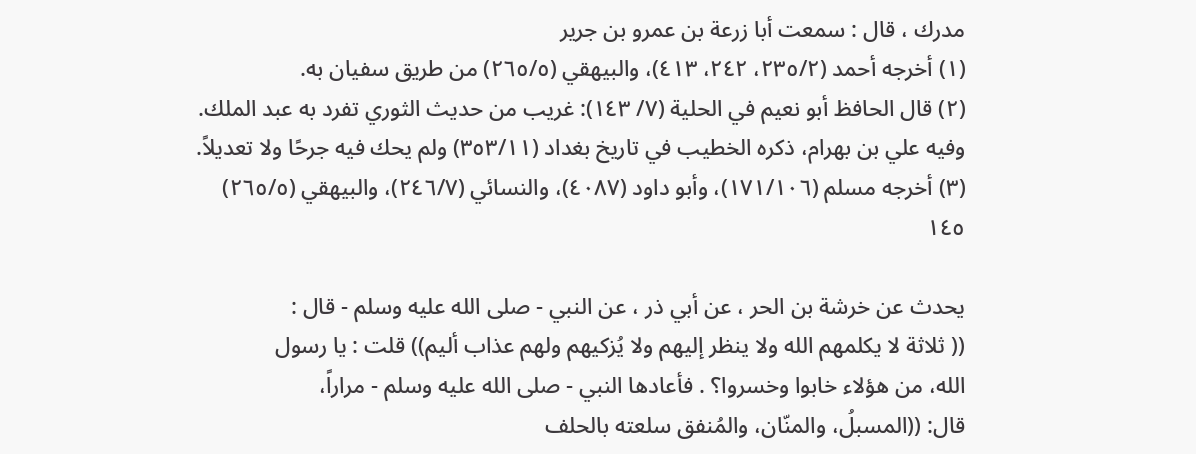مدرك ، قال : سمعت أبا زرعة بن عمرو بن جرير
(١) أخرجه أحمد (٢٣٥/٢، ٢٤٢، ٤١٣)، والبيهقي (٢٦٥/٥) من طريق سفيان به.
(٢) قال الحافظ أبو نعيم في الحلية (٧/ ١٤٣): غريب من حديث الثوري تفرد به عبد الملك.
وفيه علي بن بهرام، ذكره الخطيب في تاريخ بغداد (٣٥٣/١١) ولم يحك فيه جرحًا ولا تعديلاً.
(٣) أخرجه مسلم (١٧١/١٠٦)، وأبو داود (٤٠٨٧)، والنسائي (٢٤٦/٧)، والبيهقي (٢٦٥/٥)
١٤٥

يحدث عن خرشة بن الحر ، عن أبي ذر ، عن النبي - صلى الله عليه وسلم - قال :
(( ثلاثة لا يكلمهم الله ولا ينظر إليهم ولا يُزكيهم ولهم عذاب أليم)) قلت : يا رسول
الله، من هؤلاء خابوا وخسروا؟ . فأعادها النبي - صلى الله عليه وسلم - مراراً،
قال: ((المسبلُ، والمنّان، والمُنفق سلعته بالحلف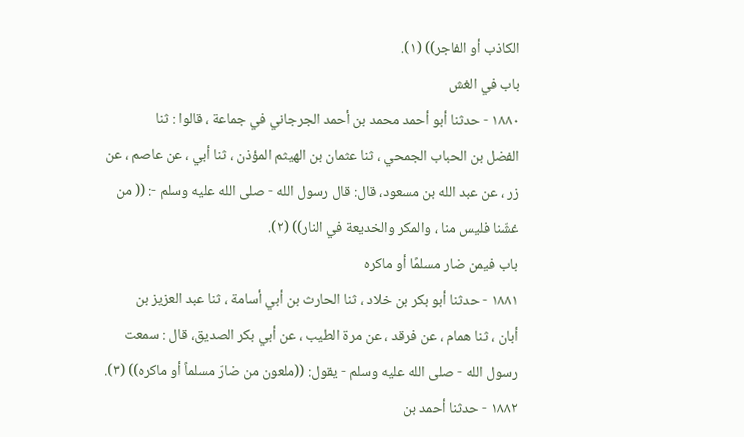الكاذب أو الفاجر)) (١).
باب في الغش
١٨٨٠ - حدثنا أبو أحمد محمد بن أحمد الجرجاني في جماعة ، قالوا : ثنا
الفضل بن الحباب الجمحي ، ثنا عثمان بن الهيثم المؤذن ، ثنا أبي ، عن عاصم ، عن
زر ، عن عبد الله بن مسعود، قال: قال رسول الله - صلى الله عليه وسلم -: (( من
غشّنا فليس منا ، والمكر والخديعة في النار)) (٢).
باب فيمن ضار مسلمًا أو ماکره
١٨٨١ - حدثنا أبو بكر بن خلاد ، ثنا الحارث بن أبي أسامة ، ثنا عبد العزيز بن
أبان ، ثنا همام ، عن فرقد ، عن مرة الطيب ، عن أبي بكر الصديق، قال : سمعت
رسول الله - صلى الله عليه وسلم - يقول: ((ملعون من ضارّ مسلماً أو ماكره)) (٣).
١٨٨٢ - حدثنا أحمد بن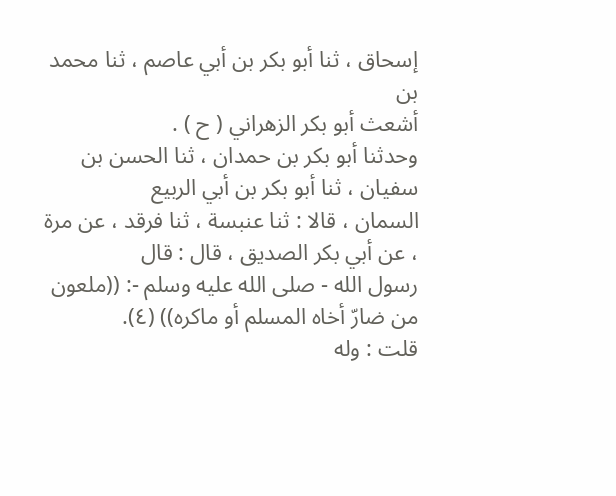إسحاق ، ثنا أبو بكر بن أبي عاصم ، ثنا محمد بن
أشعث أبو بكر الزهراني ( ح ) .
وحدثنا أبو بكر بن حمدان ، ثنا الحسن بن سفيان ، ثنا أبو بكر بن أبي الربيع
السمان ، قالا : ثنا عنبسة ، ثنا فرقد ، عن مرة ، عن أبي بكر الصديق ، قال : قال
رسول الله - صلى الله عليه وسلم -: ((ملعون من ضارّ أخاه المسلم أو ماكره)) (٤).
قلت : وله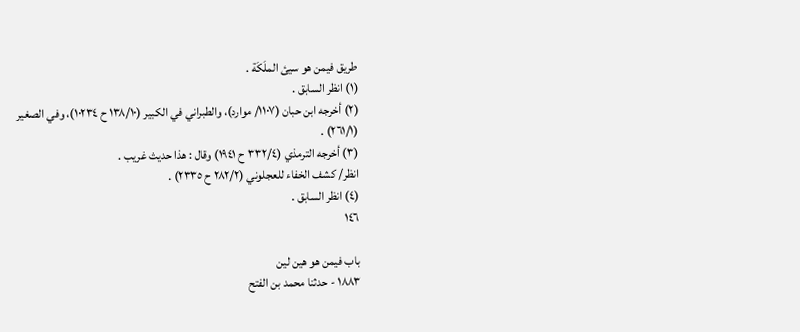طريق فيمن هو سيئ الملَكَة .
(١) انظر السابق .
(٢) أخرجه ابن حبان (١١٠٧/ موارد)، والطبراني في الكبير (١٣٨/١٠ ح ١٠٢٣٤)، وفي الصغير
(٢٦١/١) .
(٣) أخرجه الترمذي (٣٣٢/٤ ح ١٩٤١) وقال : هذا حديث غريب .
انظر/ كشف الخفاء للعجلوني (٢٨٢/٢ ح ٢٣٣٥) .
(٤) انظر السابق .
١٤٦

باب فیمن هو ھین لین
١٨٨٣ - حدثنا محمد بن الفتح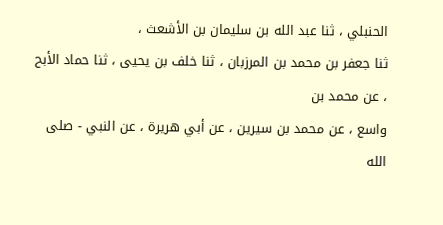الحنبلي ، ثنا عبد الله بن سليمان بن الأشعث ،
ثنا جعفر بن محمد بن المرزبان ، ثنا خلف بن يحيى ، ثنا حماد الأبح ، عن محمد بن
واسع ، عن محمد بن سيرين ، عن أبي هريرة ، عن النبي - صلى الله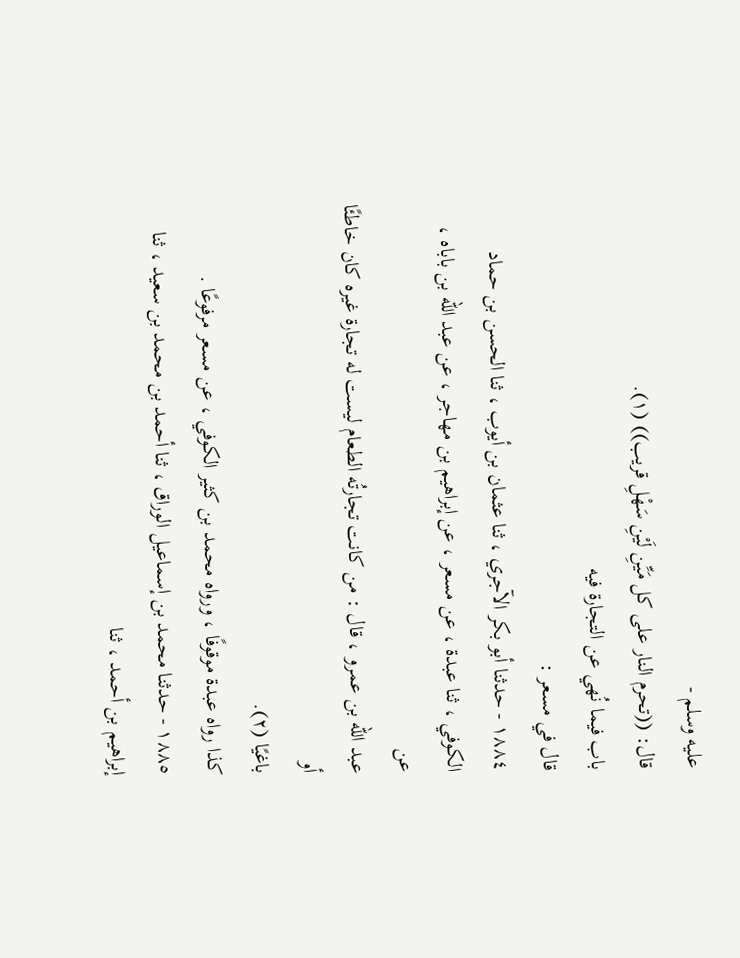عليه وسلم -
قال: ((تحرم النار على كل مَيِّنِ لَيْنِ سَهْلِ قريب)) (١).
باب فيما نُهي عن التجارة فيه
قال في مسعر :
١٨٨٤ - حدثنا أبو بكر الآجري ، ثنا عثمان بن أيوب ، ثنا الحسن بن حماد
الكوفي ، ثنا عبدة ، عن مسعر ، عن إبراهيم بن مهاجر ، عن عبد الله بن باباه ، عن
عبد الله بن عمرو ، قال : من كانت تجارتُه الطعام ليست له تجارة غيره كان خاطئًا أو
باغيًا (٢).
كذا رواه عبدة موقوفًا ، ورواه محمد بن كثير الكوفي ، عن مسعر مرفوعًا .
١٨٨٥ - حدثنا محمد بن إسماعيل الوراق ، ثنا أحمد بن محمد بن سعيد ، ثنا
إبراهيم بن أحمد ، ثنا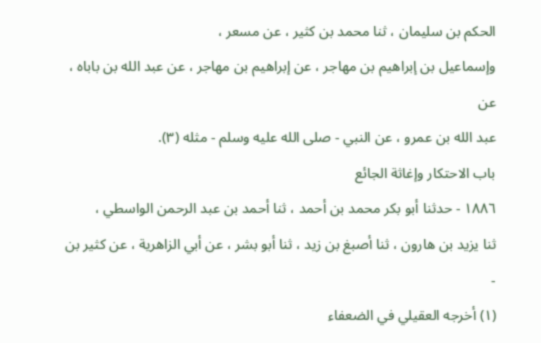الحكم بن سليمان ، ثنا محمد بن كثير ، عن مسعر ،
وإسماعيل بن إبراهيم بن مهاجر ، عن إبراهيم بن مهاجر ، عن عبد الله بن باباه ، عن
عبد الله بن عمرو ، عن النبي - صلى الله عليه وسلم - مثله (٣).
باب الاحتكار وإغاثة الجائع
١٨٨٦ - حدثنا أبو بكر محمد بن أحمد ، ثنا أحمد بن عبد الرحمن الواسطي ،
ثنا يزيد بن هارون ، ثنا أصبغ بن زيد ، ثنا أبو بشر ، عن أبي الزاهرية ، عن كثير بن
-
(١) أخرجه العقيلي في الضعفاء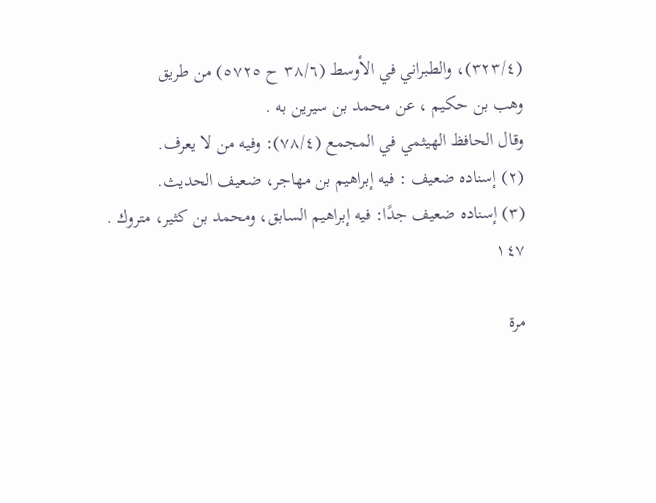(٣٢٣/٤)، والطبراني في الأوسط (٣٨/٦ ح ٥٧٢٥) من طريق
وهب بن حكيم ، عن محمد بن سيرين به .
وقال الحافظ الهيثمي في المجمع (٧٨/٤): وفيه من لا يعرف.
(٢) إسناده ضعيف : فيه إبراهيم بن مهاجر، ضعيف الحديث.
(٣) إسناده ضعيف جدًا: فيه إبراهيم السابق، ومحمد بن كثير، متروك .
١٤٧

مرة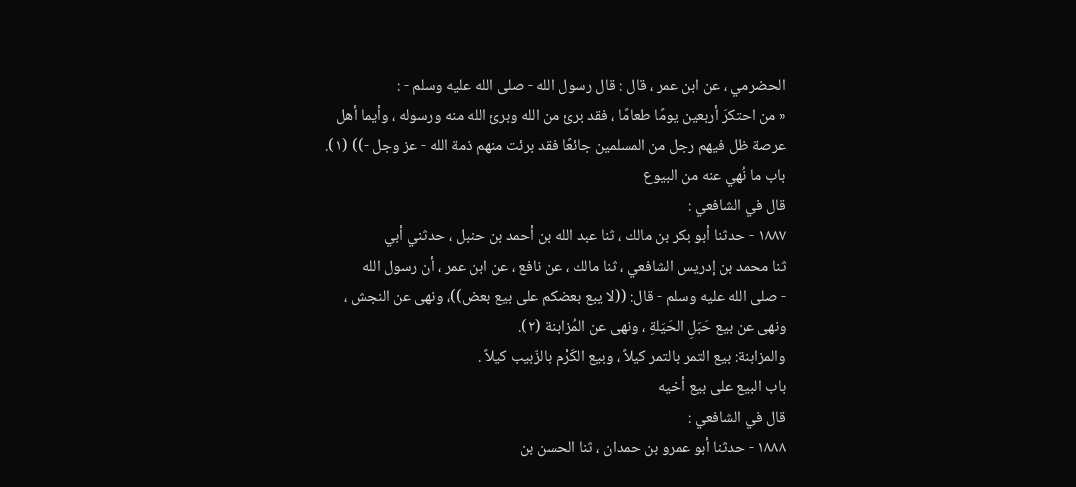الحضرمي ، عن ابن عمر ، قال : قال رسول الله - صلى الله عليه وسلم - :
« من احتکرَ أربعین یومًا طعامًا ، فقد برئ من الله وبرئ الله منه ورسوله ، وأيما أهل
عرصة ظل فيهم رجل من المسلمين جائعًا فقد برئت منهم ذمة الله - عز وجل -)) (١).
باب ما نُهي عنه من البيوع
قال في الشافعي :
١٨٨٧ - حدثنا أبو بكر بن مالك ، ثنا عبد الله بن أحمد بن حنبل ، حدثني أبي
ثنا محمد بن إدريس الشافعي ، ثنا مالك ، عن نافع ، عن ابن عمر ، أن رسول الله
- صلى الله عليه وسلم - قال: ((لا يبع بعضكم على بيع بعض))، ونهى عن النجش ،
ونهى عن بيع حَبَلِ الحَيَلةِ ، ونهى عن المُزابنة (٢).
والمزابنة: بيع التمر بالتمر كيلاً ، وبيع الكَرْم بالزّبيب كيلاً .
باب البیع على بيع أخيه
قال في الشافعي :
١٨٨٨ - حدثنا أبو عمرو بن حمدان ، ثنا الحسن بن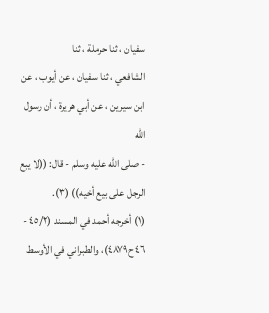سفيان ، ثنا حرملة ، ثنا
الشافعي ، ثنا سفيان ، عن أيوب ، عن ابن سيرين ، عن أبي هريرة ، أن رسول الله
- صلى الله عليه وسلم - قال: ((لا يبع الرجل على بيع أخيه)) (٣).
(١) أخرجه أحمد في المسند (٤٥/٢ - ٤٦ ح٤٨٧٩)، والطبراني في الأوسط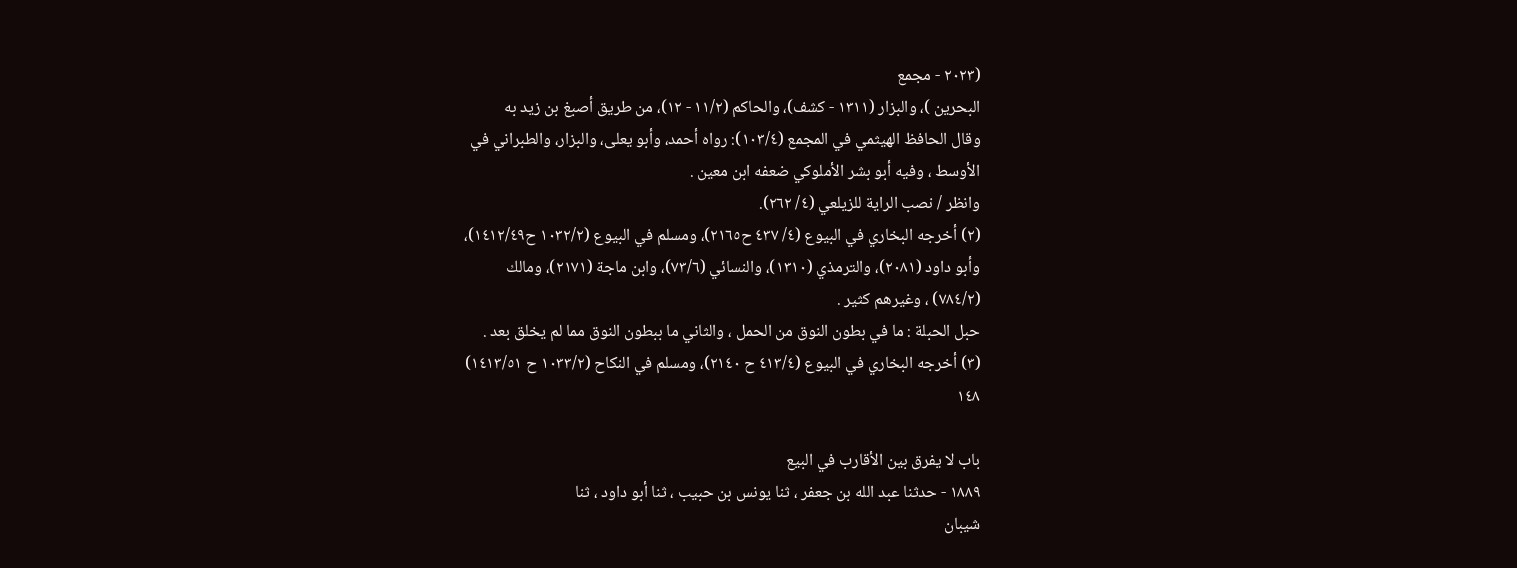(٢٠٢٣ - مجمع
البحرين )، والبزار (١٣١١ - كشف)، والحاكم (١١/٢ - ١٢)، من طريق أصبغ بن زيد به
وقال الحافظ الهيثمي في المجمع (١٠٣/٤): رواه أحمد، وأبو يعلى، والبزار، والطبراني في
الأوسط ، وفيه أبو بشر الأملوكي ضعفه ابن معين .
وانظر / نصب الراية للزيلعي (٤/ ٢٦٢).
(٢) أخرجه البخاري في البيوع (٤/ ٤٣٧ ح٢١٦٥)، ومسلم في البيوع (١٠٣٢/٢ ح١٤١٢/٤٩)،
وأبو داود (٢٠٨١)، والترمذي (١٣١٠)، والنسائي (٧٣/٦)، وابن ماجة (٢١٧١)، ومالك
(٧٨٤/٢) ، وغيرهم كثير .
حبل الحبلة : ما في بطون النوق من الحمل ، والثاني ما ببطون النوق مما لم يخلق بعد .
(٣) أخرجه البخاري في البيوع (٤١٣/٤ ح ٢١٤٠)، ومسلم في النكاح (١٠٣٣/٢ ح ١٤١٣/٥١)
١٤٨

باب لا يفرق بين الأقارب في البيع
١٨٨٩ - حدثنا عبد الله بن جعفر ، ثنا يونس بن حبیب ، ثنا أبو داود ، ثنا
شيبان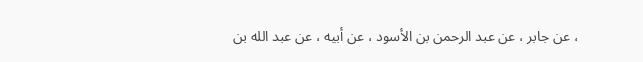، عن جابر ، عن عبد الرحمن بن الأسود ، عن أبيه ، عن عبد الله بن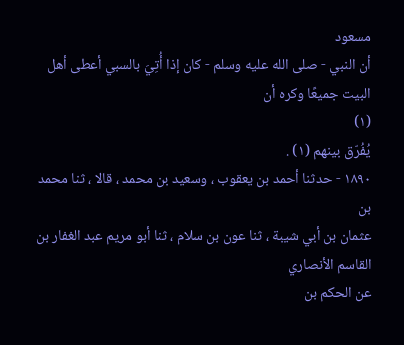مسعود
أن النبي - صلى الله عليه وسلم - كان إذا أُتِيَ بالسبي أعطى أهل البيت جميعًا وكره أن
(١)
يُفُرّق بينهم (١) .
١٨٩٠ - حدثنا أحمد بن يعقوب ، وسعيد بن محمد ، قالا ، ثنا محمد بن
عثمان بن أبي شيبة ، ثنا عون بن سلام ، ثنا أبو مريم عبد الغفار بن القاسم الأنصاري
عن الحكم بن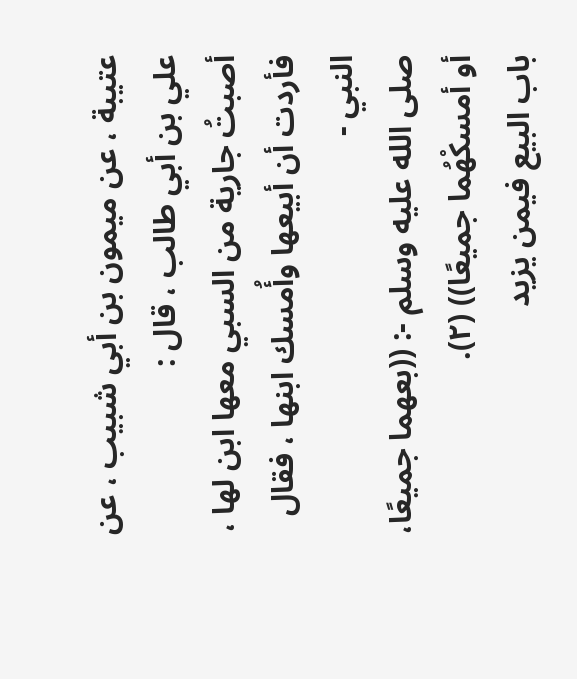عتيبة ، عن ميمون بن أبي شبيب ، عن علي بن أبي طالب ، قال :
أصبتُ جارية من السبي معها ابن لها ، فأردت أن أبيعها وأُمسك ابنها ، فقال النبي -
صلى الله عليه وسلم -: ((بعهما جميعًا، أو أمسكْهُما جميعًا)) (٢).
باب البيع فیمن یزید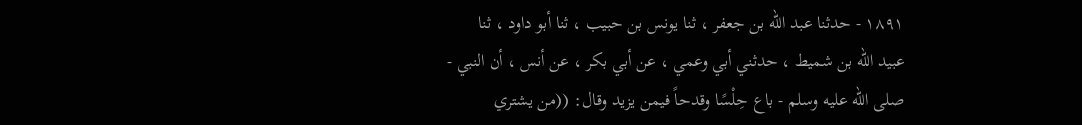١٨٩١ - حدثنا عبد الله بن جعفر ، ثنا يونس بن حبيب ، ثنا أبو داود ، ثنا
عبيد الله بن شميط ، حدثني أبي وعمي ، عن أبي بكر ، عن أنس ، أن النبي -
صلى الله عليه وسلم - باع حِلْسًا وقدحاً فيمن يزيد وقال: ((من يشتري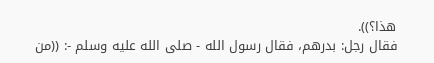هذا؟)).
فقال رجل: بدرهم، فقال رسول الله - صلى الله عليه وسلم -: ((من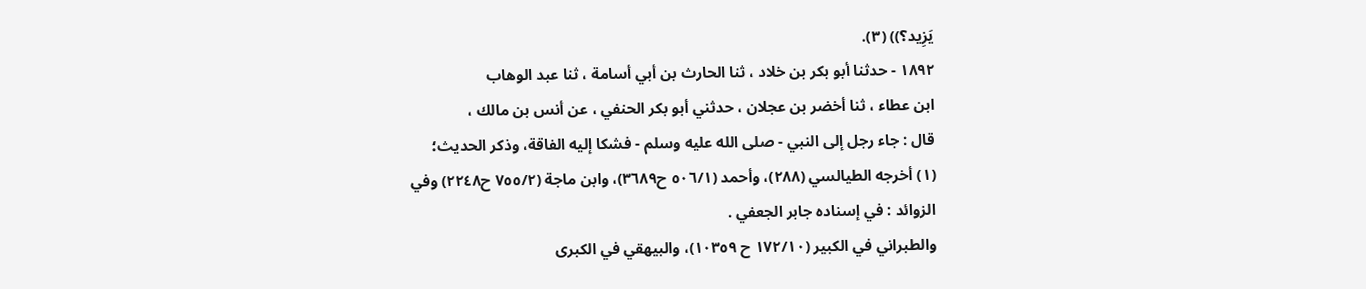يَزِيد؟)) (٣).
١٨٩٢ - حدثنا أبو بكر بن خلاد ، ثنا الحارث بن أبي أسامة ، ثنا عبد الوهاب
ابن عطاء ، ثنا أخضر بن عجلان ، حدثني أبو بكر الحنفي ، عن أنس بن مالك ،
قال : جاء رجل إلى النبي - صلى الله عليه وسلم - فشكا إليه الفاقة، وذكر الحديث؛
(١) أخرجه الطيالسي (٢٨٨)، وأحمد (٥٠٦/١ ح٣٦٨٩)، وابن ماجة (٧٥٥/٢ ح٢٢٤٨) وفي
الزوائد : في إسناده جابر الجعفي .
والطبراني في الكبير (١٧٢/١٠ ح ١٠٣٥٩)، والبيهقي في الكبرى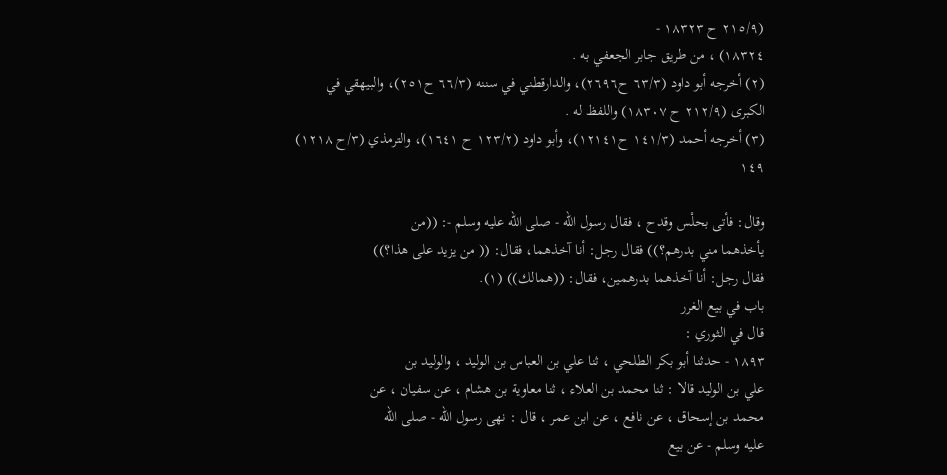(٢١٥/٩ ح ١٨٣٢٣ -
١٨٣٢٤) ، من طريق جابر الجعفي به .
(٢) أخرجه أبو داود (٦٣/٣ ح٢٦٩٦)، والدارقطني في سننه (٦٦/٣ ح٢٥١)، والبيهقي في
الكبرى (٢١٢/٩ ح ١٨٣٠٧) واللفظ له .
(٣) أخرجه أحمد (١٤١/٣ ح١٢١٤١)، وأبو داود (١٢٣/٢ ح ١٦٤١)، والترمذي (٣/ح ١٢١٨)
١٤٩

وقال: فأتى بحلْس وقدح ، فقال رسول الله - صلى الله عليه وسلم -: ((من
يأخذهما مني بدرهم؟)) فقال رجل: أنا آخذهما، فقال: (( من يزيد على هذا؟))
فقال رجل: أنا آخذهما بدرهمين، فقال: ((همالك)) (١).
باب في بيع الغرر
قال في الثوري :
١٨٩٣ - حدثنا أبو بكر الطلحي ، ثنا علي بن العباس بن الوليد ، والوليد بن
علي بن الوليد قالا : ثنا محمد بن العلاء ، ثنا معاوية بن هشام ، عن سفيان ، عن
محمد بن إسحاق ، عن نافع ، عن ابن عمر ، قال : نهى رسول الله - صلى الله
عليه وسلم - عن بيع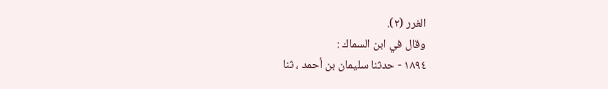الغرر (٢).
وقال في ابن السماك :
١٨٩٤ - حدثنا سليمان بن أحمد ، ثنا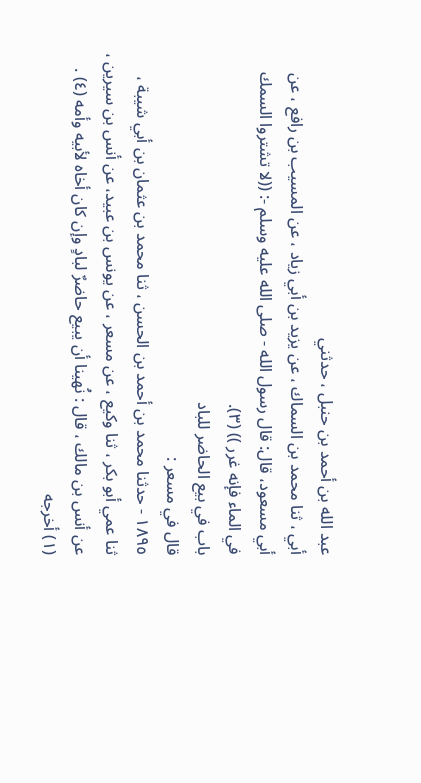عبد الله بن أحمد بن حنبل ، حدثني
أبي ، ثنا محمد بن السماك ، عن يزيد بن أبي زياد ، عن المسيب بن رافع ، عن
أبي مسعود، قال: قال رسول الله - صلى الله عليه وسلم -: ((لا تشتروا السمك
في الماء فإنه غرر )) (٣).
باب في بيع الحاضر للباد
قال في مسعر :
١٨٩٥ - حدثنا محمد بن أحمد بن الحسن ، ثنا محمد بن عثمان بن أبي شيبة ،
ثنا عمي أبو بكر ، ثنا وكيع ، عن مسعر ، عن يونس بن عبيد، عن أنس بن سيرين ،
عن أنس بن مالك ، قال : نُهينا أن يبيع حاضرٌ لبادٍ وإن كان أخاه لأبيه وأمه (٤) .
(١) أخرجه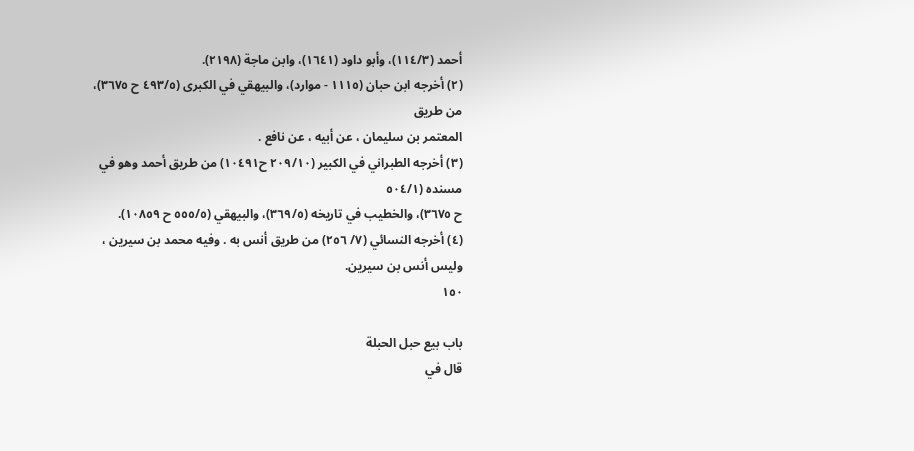أحمد (١١٤/٣)، وأبو داود (١٦٤١)، وابن ماجة (٢١٩٨).
(٢) أخرجه ابن حبان (١١١٥ - موارد)، والبيهقي في الكبرى (٤٩٣/٥ ح ٣٦٧٥)، من طريق
المعتمر بن سليمان ، عن أبيه ، عن نافع .
(٣) أخرجه الطبراني في الكبير (٢٠٩/١٠ ح١٠٤٩١) من طريق أحمد وهو في مسنده (٥٠٤/١
ح ٣٦٧٥)، والخطيب في تاريخه (٣٦٩/٥)، والبيهقي (٥٥٥/٥ ح ١٠٨٥٩).
(٤) أخرجه النسائي (٧/ ٢٥٦) من طريق أنس به . وفيه محمد بن سيرين ، وليس أنس بن سيرين.
١٥٠

باب بيع حبل الحبلة
قال في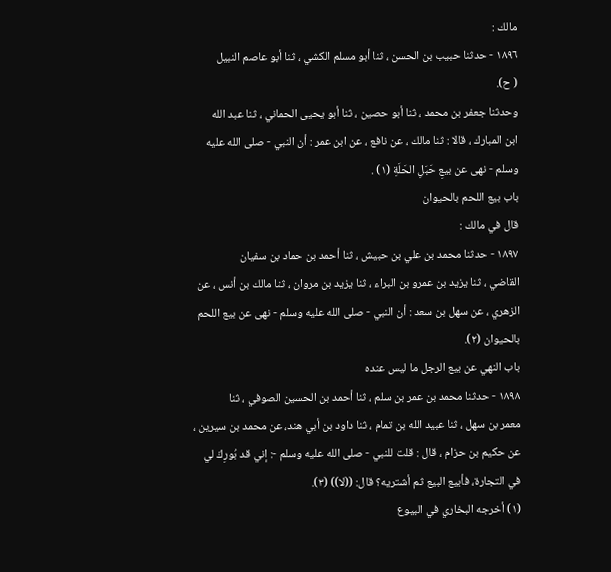مالك :
١٨٩٦ - حدثنا حبيب بن الحسن ، ثنا أبو مسلم الكشي ، ثنا أبو عاصم النبيل
( ح).
وحدثنا جعفر بن محمد ، ثنا أبو حصين ، ثنا أبو يحيى الحماني ، ثنا عبد الله
ابن المبارك ، قالا : ثنا مالك ، عن نافع ، عن ابن عمر : أن النبي - صلى الله عليه
وسلم - نهى عن بيعِ حَبَلِ الحَلَةِ (١) .
باب بيع اللحم بالحيوان
قال في مالك :
١٨٩٧ - حدثنا محمد بن علي بن حبيش ، ثنا أحمد بن حماد بن سفيان
القاضي ، ثنا يزيد بن عمرو بن البراء ، ثنا يزيد بن مروان ، ثنا مالك بن أنس ، عن
الزهري ، عن سهل بن سعد : أن النبي - صلى الله عليه وسلم - نهى عن بيع اللحم
بالحيوان (٢).
باب النهي عن بيع الرجل ما ليس عنده
١٨٩٨ - حدثنا محمد بن عمر بن سلم ، ثنا أحمد بن الحسين الصوفي ، ثنا
معمر بن سهل ، ثنا عبيد الله بن تمام ، ثنا داود بن أبي هند، عن محمد بن سيرين ،
عن حكيم بن حزام ، قال : قلت للنبي - صلى الله عليه وسلم -: إني قد بُورِكَ لي
في التجارة، فأبيع البيع ثم أشتريه؟ قال: ((لا)) (٣).
(١) أخرجه البخاري في البيوع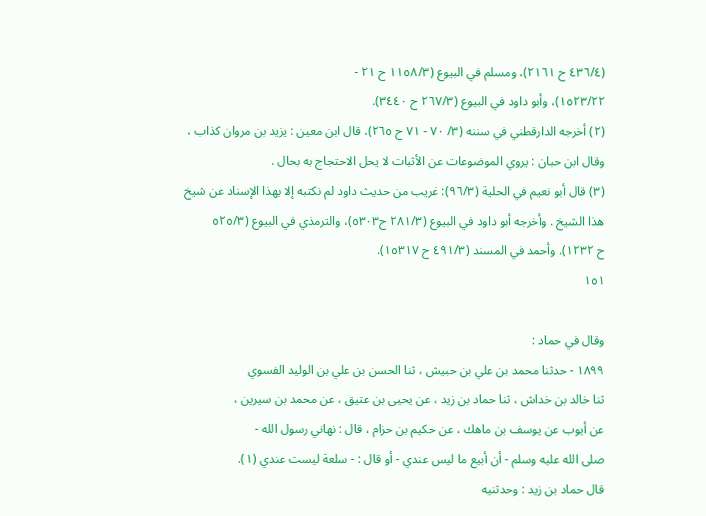(٤٣٦/٤ ح ٢١٦١)، ومسلم في البيوع (١١٥٨/٣ ح ٢١ -
١٥٢٣/٢٢)، وأبو داود في البيوع (٢٦٧/٣ ح ٣٤٤٠).
(٢) أخرجه الدارقطني في سننه (٣/ ٧٠ - ٧١ ح ٢٦٥)، قال ابن معين : يزيد بن مروان كذاب ،
وقال ابن حبان : يروي الموضوعات عن الأثبات لا يحل الاحتجاج به بحال .
(٣) قال أبو نعيم في الحلية (٩٦/٣): غريب من حديث داود لم نكتبه إلا بهذا الإسناد عن شيخ
هذا الشيخ . وأخرجه أبو داود في البيوع (٢٨١/٣ ح٥٣٠٣)، والترمذي في البيوع (٥٢٥/٣
ح ١٢٣٢). وأحمد في المسند (٤٩١/٣ ح ١٥٣١٧).
١٥١

وقال في حماد :
١٨٩٩ - حدثنا محمد بن علي بن حبيش ، ثنا الحسن بن علي بن الوليد الفسوي
ثنا خالد بن خداش ، ثنا حماد بن زيد ، عن يحيى بن عتيق ، عن محمد بن سيرين ،
عن أيوب عن يوسف بن ماهك ، عن حكيم بن حزام ، قال : نهاني رسول الله -
صلى الله عليه وسلم - أن أبيع ما ليس عندي - أو قال : - سلعة ليست عندي (١).
قال حماد بن زيد : وحدثنيه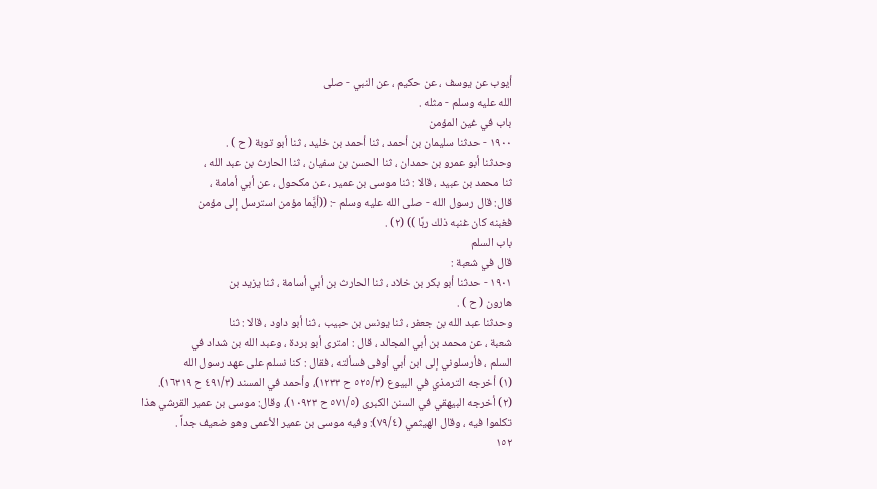أيوب عن يوسف ، عن حكيم ، عن النبي - صلى
الله عليه وسلم - مثله .
باب في غین المؤمن
١٩٠٠ - حدثنا سليمان بن أحمد ، ثنا أحمد بن خليد ، ثنا أبو توبة ( ح ) .
وحدثنا أبو عمرو بن حمدان ، ثنا الحسن بن سفيان ، ثنا الحارث بن عبد الله ،
ثنا محمد بن عبيد ، قالا : ثنا موسى بن عمير ، عن مكحول ، عن أبي أمامة ،
قال: قال رسول الله - صلى الله عليه وسلم -: ((أيَّما مؤمن استرسل إلى مؤمن
فغبنه كان غنبه ذلك ربًا )) (٢) .
باب السلم
قال في شعبة :
١٩٠١ - حدثنا أبو بكر بن خلاد ، ثنا الحارث بن أبي أسامة ، ثنا يزيد بن
هارون ( ح ) .
وحدثنا عبد الله بن جعفر ، ثنا يونس بن حبيب ، ثنا أبو داود ، قالا : ثنا
شعبة ، عن محمد بن أبي المجالد ، قال : امترى أبو بردة ، وعبد الله بن شداد في
السلم ، فأرسلوني إلى ابن أبي أوفى فسألته ، فقال : كنا نسلم على عهد رسول الله
(١) أخرجه الترمذي في البيوع (٥٢٥/٣ ح ١٢٣٣)، وأحمد في المسند (٤٩١/٣ ح ١٦٣١٩).
(٢) أخرجه البيهقي في السنن الكبرى (٥٧١/٥ ح ١٠٩٢٣)، وقال: موسى بن عمير القرشي هذا
تكلموا فيه ، وقال الهيثمي (٧٩/٤): وفيه موسى بن عمير الأعمى وهو ضعيف جداً .
١٥٢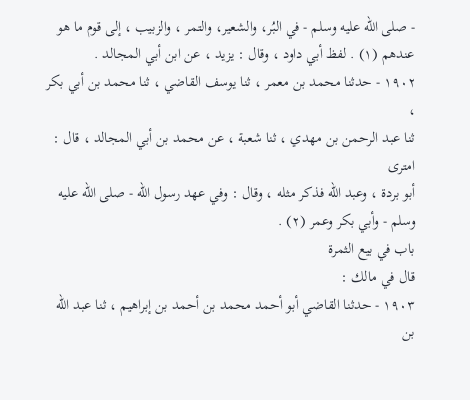- صلى الله عليه وسلم - في البُر، والشعير، والتمر ، والزبيب ، إلى قوم ما هو
عندهم (١) . لفظ أبي داود ، وقال : يزيد ، عن ابن أبي المجالد .
١٩٠٢ - حدثنا محمد بن معمر ، ثنا يوسف القاضي ، ثنا محمد بن أبي بكر ،
ثنا عبد الرحمن بن مهدي ، ثنا شعبة ، عن محمد بن أبي المجالد ، قال : امترى
أبو بردة ، وعبد الله فذكر مثله ، وقال : وفي عهد رسول الله - صلى الله عليه
وسلم - وأبي بكر وعمر (٢) .
باب في بيع الثمرة
قال في مالك :
١٩٠٣ - حدثنا القاضي أبو أحمد محمد بن أحمد بن إبراهيم ، ثنا عبد الله بن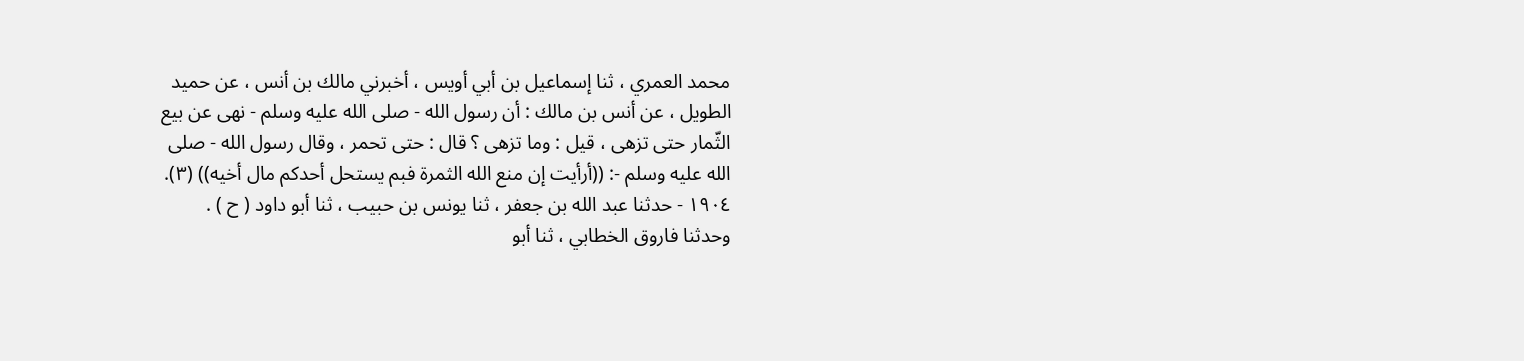محمد العمري ، ثنا إسماعيل بن أبي أويس ، أخبرني مالك بن أنس ، عن حميد
الطويل ، عن أنس بن مالك : أن رسول الله - صلى الله عليه وسلم - نهى عن بيع
الثّمار حتى تزهى ، قيل : وما تزهى ؟ قال : حتى تحمر ، وقال رسول الله - صلى
الله عليه وسلم -: ((أرأيت إن منع الله الثمرة فبم يستحل أحدكم مال أخيه)) (٣).
١٩٠٤ - حدثنا عبد الله بن جعفر ، ثنا يونس بن حبيب ، ثنا أبو داود ( ح ) .
وحدثنا فاروق الخطابي ، ثنا أبو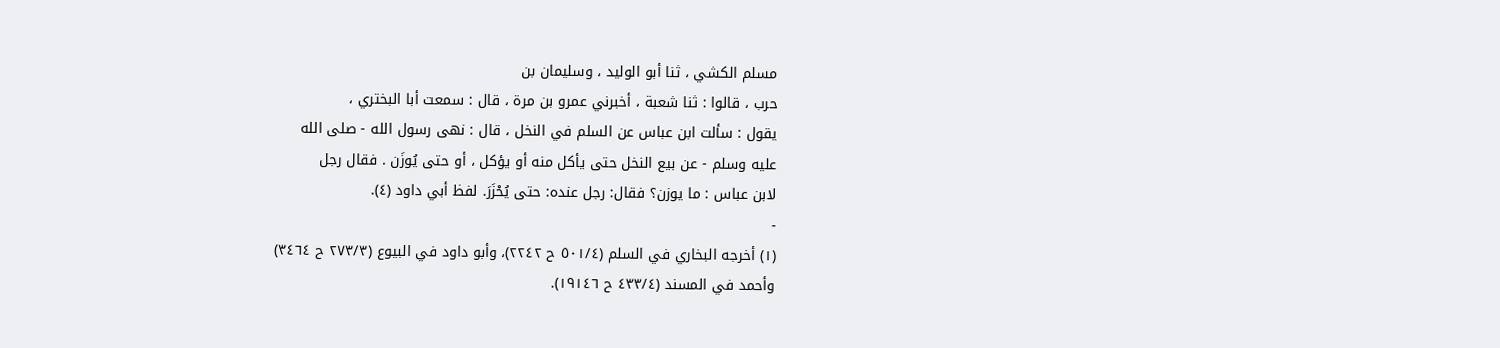مسلم الكشي ، ثنا أبو الوليد ، وسليمان بن
حرب ، قالوا : ثنا شعبة ، أخبرني عمرو بن مرة ، قال : سمعت أبا البختري ،
يقول : سألت ابن عباس عن السلم في النخل ، قال : نهى رسول الله - صلى الله
عليه وسلم - عن بيع النخل حتى يأكل منه أو يؤكل ، أو حتى يُوزَن . فقال رجل
لابن عباس : ما يوزن؟ فقال: رجل عنده: حتى يُحْزَرَ. لفظ أبي داود (٤).
-
(١) أخرجه البخاري في السلم (٥٠١/٤ ح ٢٢٤٢)، وأبو داود في البيوع (٢٧٣/٣ ح ٣٤٦٤)
وأحمد في المسند (٤٣٣/٤ ح ١٩١٤٦).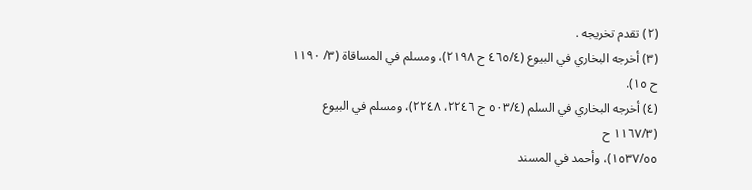(٢) تقدم تخريجه .
(٣) أخرجه البخاري في البيوع (٤٦٥/٤ ح ٢١٩٨)، ومسلم في المساقاة (٣/ ١١٩٠ ح ١٥).
(٤) أخرجه البخاري في السلم (٥٠٣/٤ ح ٢٢٤٦، ٢٢٤٨)، ومسلم في البيوع (١١٦٧/٣ ح
١٥٣٧/٥٥)، وأحمد في المسند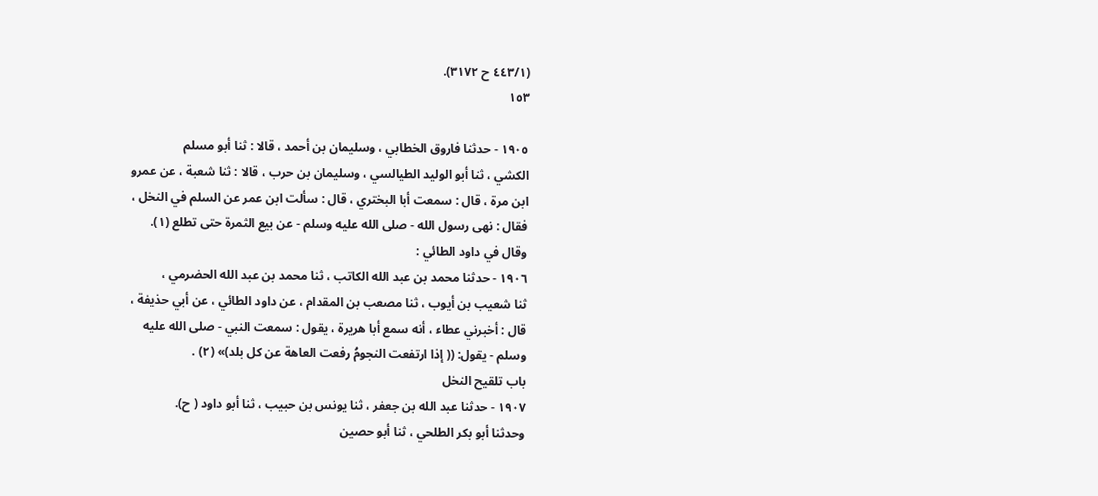(٤٤٣/١ ح ٣١٧٢).
١٥٣

١٩٠٥ - حدثنا فاروق الخطابي ، وسليمان بن أحمد ، قالا : ثنا أبو مسلم
الكشي ، ثنا أبو الوليد الطيالسي ، وسليمان بن حرب ، قالا : ثنا شعبة ، عن عمرو
ابن مرة ، قال : سمعت أبا البختري ، قال : سألت ابن عمر عن السلم في النخل ،
فقال : نهى رسول الله - صلى الله عليه وسلم - عن بيع الثمرة حتى تطلع (١).
وقال في داود الطائي :
١٩٠٦ - حدثنا محمد بن عبد الله الكاتب ، ثنا محمد بن عبد الله الحضرمي ،
ثنا شعيب بن أيوب ، ثنا مصعب بن المقدام ، عن داود الطائي ، عن أبي حذيفة ،
قال : أخبرني عطاء ، أنه سمع أبا هريرة ، يقول : سمعت النبي - صلى الله عليه
وسلم - يقول: (( إذا ارتفعت النجومُ رفعت العاهة عن کل بلد)» (٢) .
باب تلقیح النخل
١٩٠٧ - حدثنا عبد الله بن جعفر ، ثنا يونس بن حبيب ، ثنا أبو داود ( ح).
وحدثنا أبو بكر الطلحي ، ثنا أبو حصين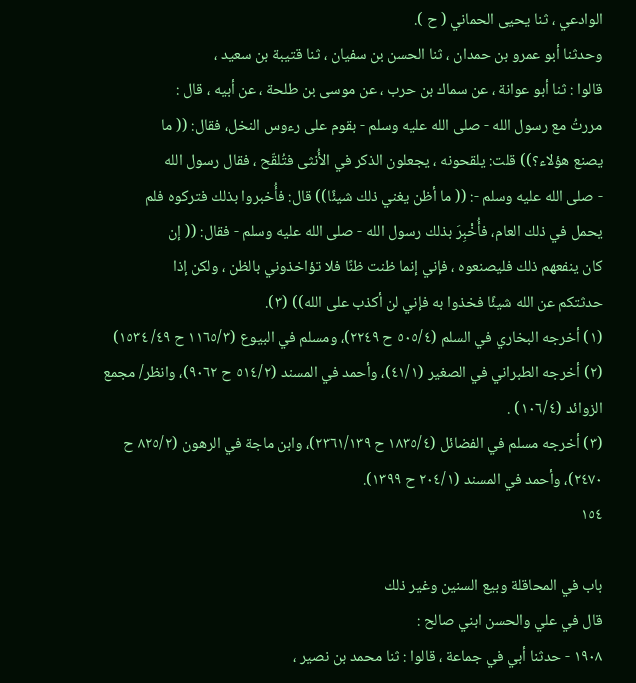الوادعي ، ثنا يحيى الحماني ( ح ).
وحدثنا أبو عمرو بن حمدان ، ثنا الحسن بن سفيان ، ثنا قتيبة بن سعيد ،
قالوا : ثنا أبو عوانة ، عن سماك بن حرب ، عن موسى بن طلحة ، عن أبيه ، قال :
مررتُ مع رسول الله - صلى الله عليه وسلم - بقوم على رءوس النخل، فقال: (( ما
يصنع هؤلاء؟)) قلت: يلقحونه ، يجعلون الذكر في الأُنثى فتُلقّح ، فقال رسول الله
- صلى الله عليه وسلم -: (( ما أظن يغني ذلك شيئًا)) قال: فأُخبروا بذلك فتركوه فلم
يحمل في ذلك العام، فأُخْبِرَ بذلك رسول الله - صلى الله عليه وسلم - فقال: (( إن
كان ينفعهم ذلك فليصنعوه ، فإني إنما ظنت ظنًا فلا تؤاخذوني بالظن ، ولكن إذا
حدثتكم عن الله شيئًا فخذوا به فإني لن أكذب على الله)) (٣).
(١) أخرجه البخاري في السلم (٥٠٥/٤ ح ٢٢٤٩)، ومسلم في البيوع (١١٦٥/٣ ح ٤٩/ ١٥٣٤)
(٢) أخرجه الطبراني في الصغير (٤١/١)، وأحمد في المسند (٥١٤/٢ ح ٩٠٦٢)، وانظر/ مجمع
الزوائد (١٠٦/٤) .
(٣) أخرجه مسلم في الفضائل (١٨٣٥/٤ ح ٢٣٦١/١٣٩)، وابن ماجة في الرهون (٨٢٥/٢ ح
٢٤٧٠)، وأحمد في المسند (٢٠٤/١ ح ١٣٩٩).
١٥٤

باب في المحاقلة وبيع السنين وغير ذلك
قال في علي والحسن ابني صالح :
١٩٠٨ - حدثنا أبي في جماعة ، قالوا : ثنا محمد بن نصير ،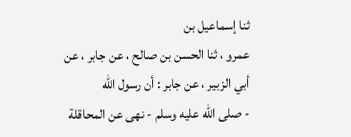ثنا إسماعيل بن
عمرو ، ثنا الحسن بن صالح ، عن جابر ، عن أبي الزبير ، عن جابر : أن رسول الله
- صلى الله عليه وسلم - نهى عن المحاقلة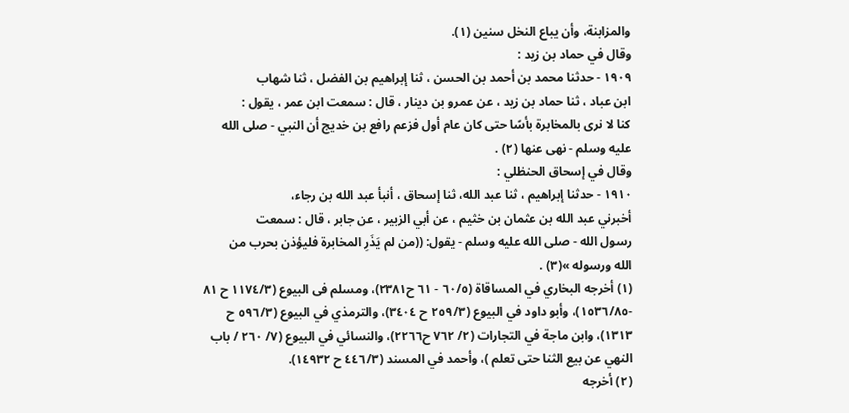والمزابنة، وأن يباع النخل سنين (١).
وقال في حماد بن زيد :
١٩٠٩ - حدثنا محمد بن أحمد بن الحسن ، ثنا إبراهيم بن الفضل ، ثنا شهاب
ابن عباد ، ثنا حماد بن زيد ، عن عمرو بن دينار ، قال : سمعت ابن عمر ، يقول :
كنا لا نرى بالمخابرة بأسًا حتى كان عام أول فزعم رافع بن خديج أن النبي - صلى الله
علیه وسلم - نهى عنها (٢) .
وقال في إسحاق الحنظلي :
١٩١٠ - حدثنا إبراهيم ، ثنا عبد الله، ثنا إسحاق ، أنبأ عبد الله بن رجاء،
أخبرني عبد الله بن عثمان بن خثيم ، عن أبي الزبير ، عن جابر ، قال : سمعت
رسول الله - صلى الله عليه وسلم - يقول: ((من لم يَذَرِ المخابرة فليؤذن بحرب من
الله ورسوله »(٣) .
(١) أخرجه البخاري في المساقاة (٦٠/٥ - ٦١ ح٢٣٨١)، ومسلم فى البيوع (١١٧٤/٣ ح ٨١
-١٥٣٦/٨٥)، وأبو داود في البيوع (٢٥٩/٣ ح ٣٤٠٤)، والترمذي في البيوع (٥٩٦/٣ ح
١٣١٣)، وابن ماجة في التجارات (٢/ ٧٦٢ ح٢٢٦٦)، والنسائي في البيوع (٧/ ٢٦٠ / باب
النهي عن بيع الثنا حتى تعلم )، وأحمد في المسند (٤٤٦/٣ ح ١٤٩٣٢).
(٢) أخرجه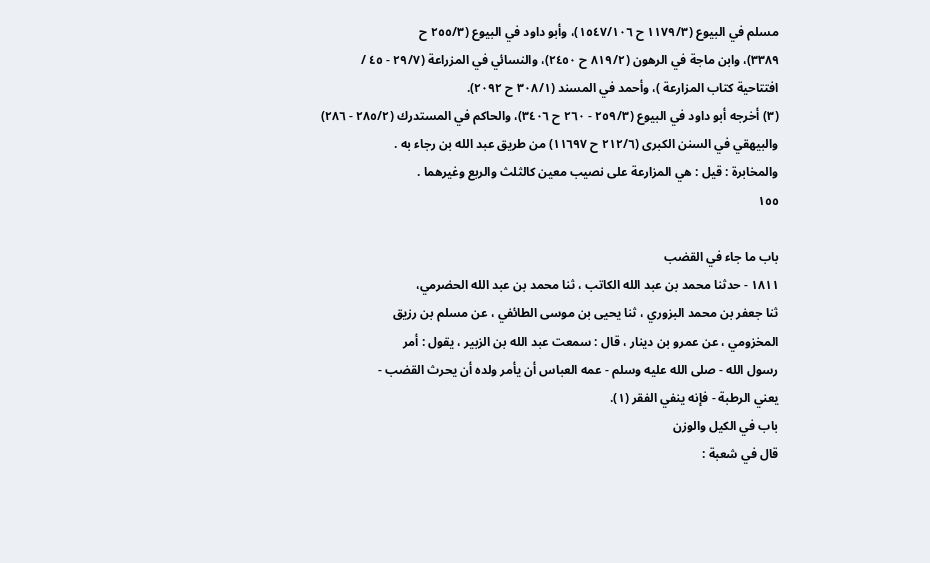مسلم في البيوع (١١٧٩/٣ ح ١٥٤٧/١٠٦)، وأبو داود في البيوع (٢٥٥/٣ ح
٣٣٨٩)، وابن ماجة في الرهون (٨١٩/٢ ح ٢٤٥٠)، والنسائي في المزراعة (٢٩/٧ - ٤٥ /
افتتاحية كتاب المزارعة )، وأحمد في المسند (٣٠٨/١ ح ٢٠٩٢).
(٣) أخرجه أبو داود في البيوع (٢٥٩/٣ - ٢٦٠ ح ٣٤٠٦)، والحاكم في المستدرك (٢٨٥/٢ - ٢٨٦)
والبيهقي في السنن الكبرى (٢١٢/٦ ح ١١٦٩٧) من طريق عبد الله بن رجاء به .
والمخابرة : قيل : هي المزارعة على نصيب معين كالثلث والربع وغيرهما .
١٥٥

باب ما جاء في القضب
١٨١١ - حدثنا محمد بن عبد الله الكاتب ، ثنا محمد بن عبد الله الحضرمي،
ثنا جعفر بن محمد البزوري ، ثنا يحيى بن موسى الطائفي ، عن مسلم بن رزيق
المخزومي ، عن عمرو بن دينار ، قال : سمعت عبد الله بن الزبير ، يقول : أمر
رسول الله - صلى الله عليه وسلم - عمه العباس أن يأمر ولده أن يحرث القضب -
يعني الرطبة - فإنه ينفي الفقر (١).
باب في الکیل والوزن
قال في شعبة :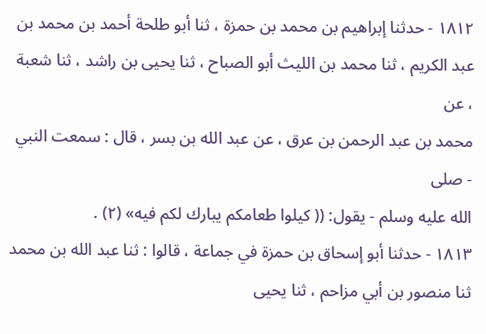١٨١٢ - حدثنا إبراهيم بن محمد بن حمزة ، ثنا أبو طلحة أحمد بن محمد بن
عبد الكريم ، ثنا محمد بن الليث أبو الصباح ، ثنا يحيى بن راشد ، ثنا شعبة ، عن
محمد بن عبد الرحمن بن عرق ، عن عبد الله بن بسر ، قال : سمعت النبي - صلى
الله عليه وسلم - يقول: (( كيلوا طعامكم يبارك لكم فيه» (٢) .
١٨١٣ - حدثنا أبو إسحاق بن حمزة في جماعة ، قالوا : ثنا عبد الله بن محمد
ثنا منصور بن أبي مزاحم ، ثنا يحيى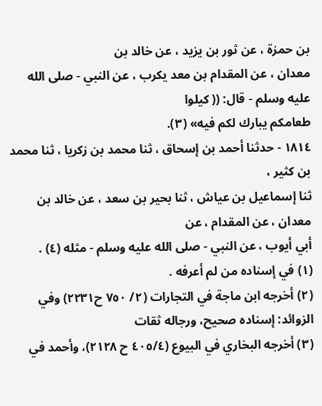بن حمزة ، عن ثور بن يزيد ، عن خالد بن
معدان ، عن المقدام بن معد يكرب ، عن النبي - صلى الله عليه وسلم - قال: (( كيلوا
طعامكم يبارك لكم فيه» (٣).
١٨١٤ - حدثنا أحمد بن إسحاق ، ثنا محمد بن زكريا ، ثنا محمد بن كثير ،
ثنا إسماعيل بن عياش ، ثنا بحير بن سعد ، عن خالد بن معدان ، عن المقدام ، عن
أبي أيوب ، عن النبي - صلى الله عليه وسلم - مثله (٤) .
(١) في إسناده من لم أعرفه .
(٢) أخرجه ابن ماجة في التجارات (٢/ ٧٥٠ ح٢٢٣١) وفي الزوائد: إسناده صحيح، ورجاله ثقات
(٣) أخرجه البخاري في البيوع (٤٠٥/٤ ح ٢١٢٨)، وأحمد في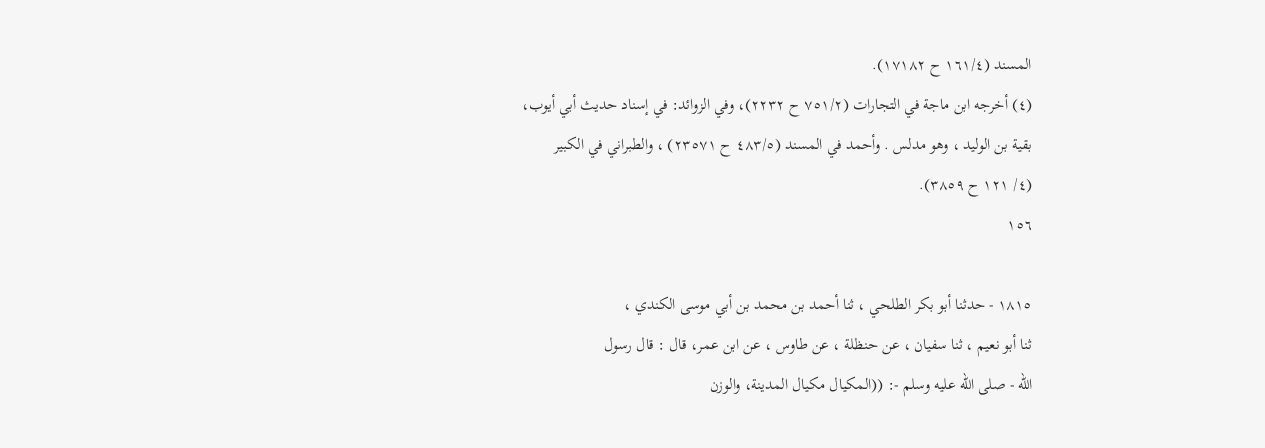المسند (١٦١/٤ ح ١٧١٨٢).
(٤) أخرجه ابن ماجة في التجارات (٧٥١/٢ ح ٢٢٣٢)، وفي الزوائد: في إسناد حديث أبي أيوب،
بقية بن الوليد ، وهو مدلس . وأحمد في المسند (٤٨٣/٥ ح ٢٣٥٧١) ، والطبراني في الكبير
(٤/ ١٢١ ح ٣٨٥٩).
١٥٦

١٨١٥ - حدثنا أبو بكر الطلحي ، ثنا أحمد بن محمد بن أبي موسى الكندي ،
ثنا أبو نعيم ، ثنا سفيان ، عن حنظلة ، عن طاوس ، عن ابن عمر، قال : قال رسول
الله - صلى الله عليه وسلم -: ((المكيال مكيال المدينة، والوزن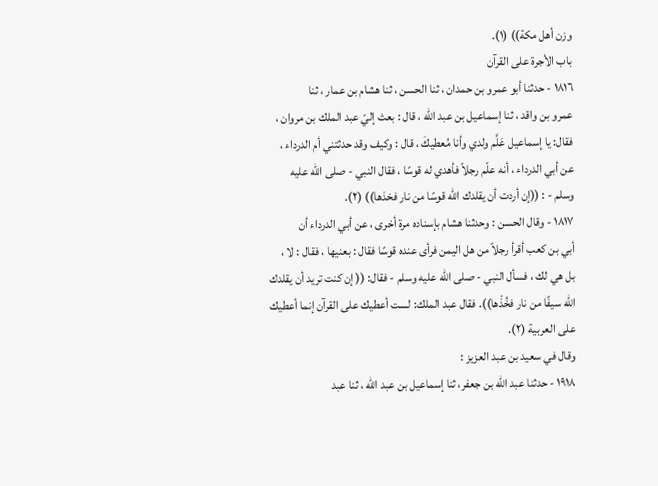وزن أهل مكة)) (١).
باب الأجرة على القرآن
١٨١٦ - حدثنا أبو عمرو بن حمدان ، ثنا الحسن ، ثنا هشام بن عمار ، ثنا
عمرو بن واقد ، ثنا إسماعيل بن عبد الله ، قال : بعث إليّ عبد الملك بن مروان ،
فقال: يا إسماعيل عَلَّم ولدي وأنا مُعطيكَ ، قال : وكيف وقد حدثتني أم الدرداء ،
عن أبي الدرداء ، أنه علّم رجلاً فأهدي له قوسًا ، فقال النبي - صلى الله عليه
وسلم - : ((إن أردت أن يقلدك الله قوسًا من نار فخذها)) (٢).
١٨١٧ - وقال الحسن : وحدثنا هشام بإسناده مرة أخرى ، عن أبي الدرداء أن
أبي بن كعب أقرأ رجلاً من هل اليمن فرأى عنده قوسًا فقال : بعنيها ، فقال : لا ،
بل هي لك ، فسأل النبي - صلى الله عليه وسلم - فقال: (( إن كنت تريد أن يقلدك
الله سيفًا من نار فخُذْها)). فقال عبد الملك: لست أعطيك على القرآن إنما أعطيك
على العربية (٢).
وقال في سعيد بن عبد العزيز :
١٩١٨ - حدثنا عبد الله بن جعفر، ثنا إسماعيل بن عبد الله ، ثنا عبد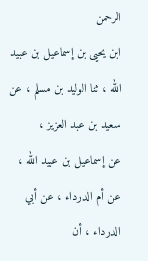الرحمن
ابن يحيى بن إسماعيل بن عبيد الله ، ثنا الوليد بن مسلم ، عن سعيد بن عبد العزیز ،
عن إسماعيل بن عبيد الله ، عن أم الدرداء ، عن أبي الدرداء ، أن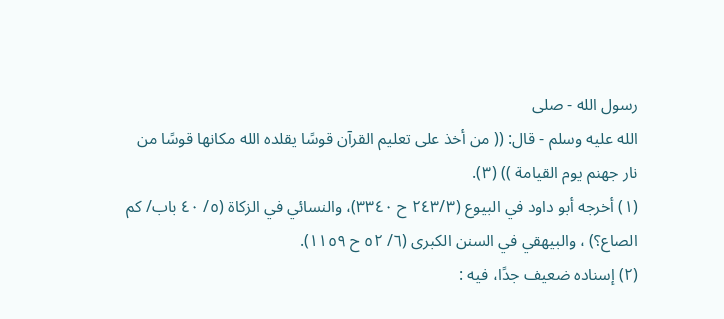رسول الله - صلى
الله عليه وسلم - قال: (( من أخذ على تعليم القرآن قوسًا يقلده الله مكانها قوسًا من
نار جهنم يوم القيامة )) (٣).
(١) أخرجه أبو داود في البيوع (٢٤٣/٣ ح ٣٣٤٠)، والنسائي في الزكاة (٥/ ٤٠ باب/ كم
الصاع؟) ، والبيهقي في السنن الكبرى (٦/ ٥٢ ح ١١٥٩).
(٢) إسناده ضعيف جدًا، فيه :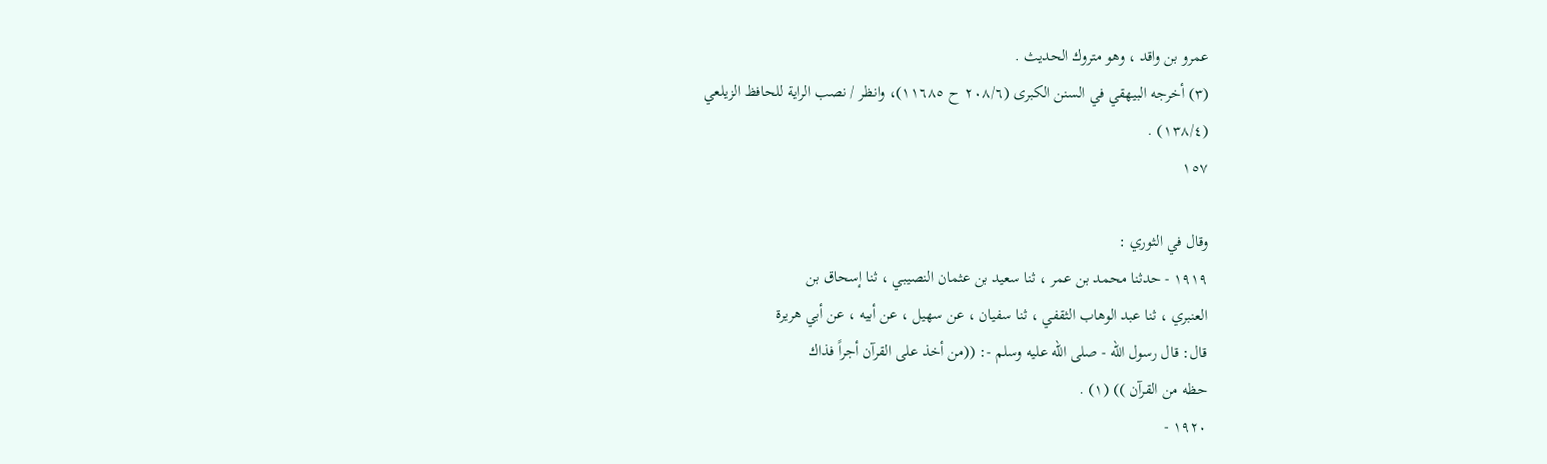عمرو بن واقد ، وهو متروك الحديث .
(٣) أخرجه البيهقي في السنن الكبرى (٢٠٨/٦ ح ١١٦٨٥)، وانظر / نصب الراية للحافظ الزيلعي
(١٣٨/٤) .
١٥٧

وقال في الثوري :
١٩١٩ - حدثنا محمد بن عمر ، ثنا سعيد بن عثمان النصيبي ، ثنا إسحاق بن
العنبري ، ثنا عبد الوهاب الثقفي ، ثنا سفيان ، عن سهيل ، عن أبيه ، عن أبي هريرة
قال: قال رسول الله - صلى الله عليه وسلم -: ((من أخذ على القرآن أجراً فذاك
حظه من القرآن )) (١) .
١٩٢٠ -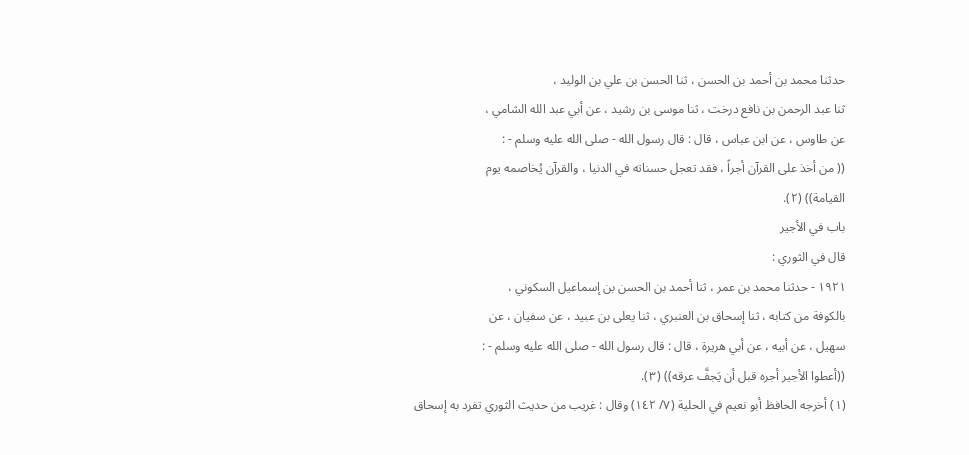حدثنا محمد بن أحمد بن الحسن ، ثنا الحسن بن علي بن الوليد ،
ثنا عبد الرحمن بن نافع درخت ، ثنا موسى بن رشيد ، عن أبي عبد الله الشامي ،
عن طاوس ، عن ابن عباس ، قال : قال رسول الله - صلى الله عليه وسلم - :
(( من أخذ على القرآن أجراً ، فقد تعجل حسناته في الدنيا ، والقرآن يُخاصمه يوم
القيامة)) (٢).
باب في الأجير
قال في الثوري :
١٩٢١ - حدثنا محمد بن عمر ، ثنا أحمد بن الحسن بن إسماعيل السكوني ،
بالكوفة من كتابه ، ثنا إسحاق بن العنبري ، ثنا يعلى بن عبيد ، عن سفيان ، عن
سهيل ، عن أبيه ، عن أبي هريرة ، قال : قال رسول الله - صلى الله عليه وسلم - :
((أعطوا الأجير أجره قبل أن يَجفَّ عرقه)) (٣).
(١) أخرجه الحافظ أبو نعيم في الحلية (٧/ ١٤٢) وقال : غريب من حديث الثوري تفرد به إسحاق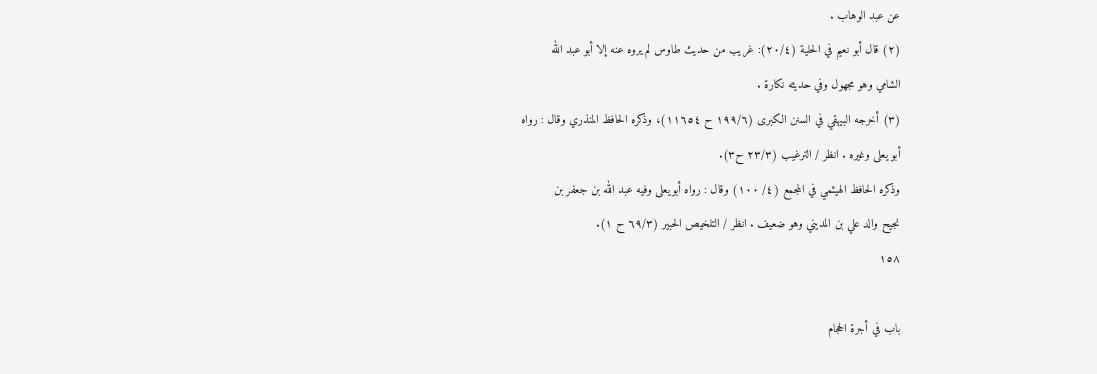عن عبد الوهاب .
(٢) قال أبو نعيم في الحلية (٢٠/٤): غريب من حديث طاوس لم يروه عنه إلا أبو عبد الله
الشامي وهو مجهول وفي حديثه نكارة .
(٣) أخرجه البيهقي في السنن الكبرى (١٩٩/٦ ح ١١٦٥٤)، وذكره الحافظ المنذري وقال : رواه
أبو يعلى وغيره . انظر / الترغيب (٢٣/٣ ح٣).
وذكره الحافظ الهيثمي في المجمع (٤/ ١٠٠) وقال : رواه أبويعلى وفيه عبد الله بن جعفر بن
نجيح والد علي بن المديني وهو ضعيف . انظر / التلخيص الحبير (٦٩/٣ ح ١).
١٥٨

باب في أجرة الحجام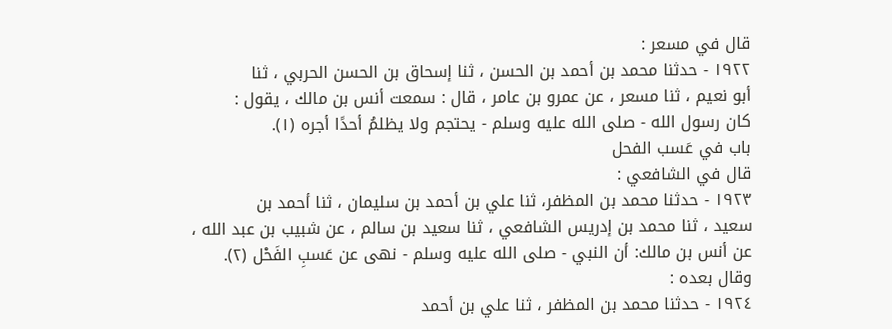قال في مسعر :
١٩٢٢ - حدثنا محمد بن أحمد بن الحسن ، ثنا إسحاق بن الحسن الحربي ، ثنا
أبو نعيم ، ثنا مسعر ، عن عمرو بن عامر ، قال : سمعت أنس بن مالك ، يقول :
كان رسول الله - صلى الله عليه وسلم - يحتجم ولا يظلمُ أحدًا أجره (١).
باب في عَسب الفحل
قال في الشافعي :
١٩٢٣ - حدثنا محمد بن المظفر، ثنا علي بن أحمد بن سليمان ، ثنا أحمد بن
سعيد ، ثنا محمد بن إدريس الشافعي ، ثنا سعيد بن سالم ، عن شبيب بن عبد الله ،
عن أنس بن مالك: أن النبي - صلى الله عليه وسلم - نهى عن عَسبِ الفَحْل (٢).
وقال بعده :
١٩٢٤ - حدثنا محمد بن المظفر ، ثنا علي بن أحمد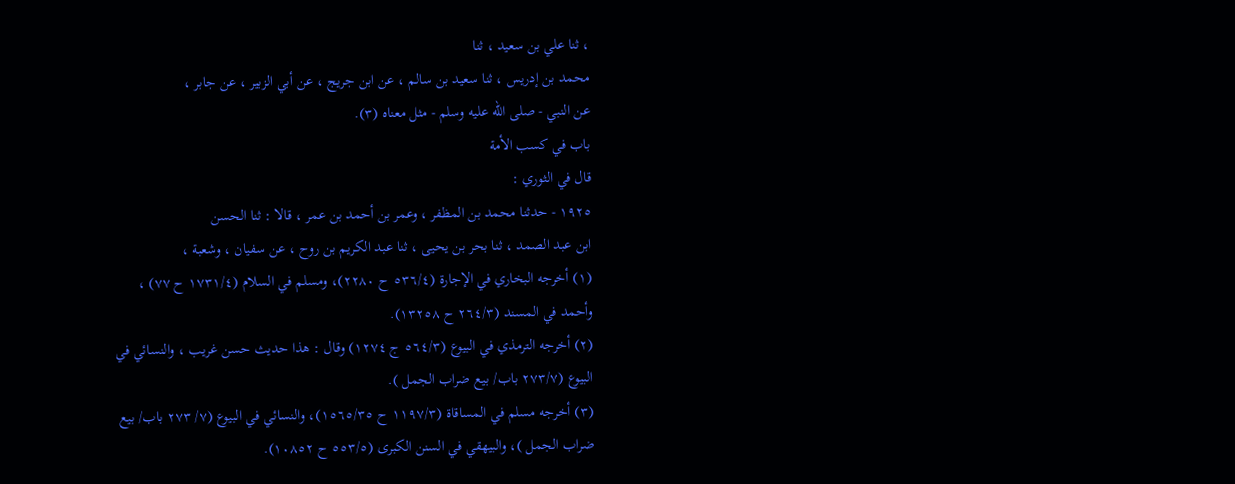، ثنا علي بن سعيد ، ثنا
محمد بن إدريس ، ثنا سعيد بن سالم ، عن ابن جريج ، عن أبي الزبير ، عن جابر ،
عن النبي - صلى الله عليه وسلم - مثل معناه (٣).
باب في كسب الأمة
قال في الثوري :
١٩٢٥ - حدثنا محمد بن المظفر ، وعمر بن أحمد بن عمر ، قالا : ثنا الحسن
ابن عبد الصمد ، ثنا بحر بن يحيى ، ثنا عبد الكريم بن روح ، عن سفيان ، وشعبة ،
(١) أخرجه البخاري في الإجارة (٥٣٦/٤ ح ٢٢٨٠)، ومسلم في السلام (١٧٣١/٤ ح ٧٧) ،
وأحمد في المسند (٢٦٤/٣ ح ١٣٢٥٨).
(٢) أخرجه الترمذي في البيوع (٥٦٤/٣ ج ١٢٧٤) وقال : هذا حديث حسن غريب ، والنسائي في
البيوع (٢٧٣/٧ باب/ بيع ضراب الجمل ).
(٣) أخرجه مسلم في المساقاة (١١٩٧/٣ ح ١٥٦٥/٣٥)، والنسائي في البيوع (٧/ ٢٧٣ باب/ بيع
ضراب الجمل )، والبيهقي في السنن الكبرى (٥٥٣/٥ ح ١٠٨٥٢).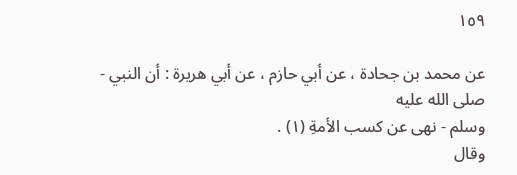١٥٩

عن محمد بن جحادة ، عن أبي حازم ، عن أبي هريرة : أن النبي - صلى الله عليه
وسلم - نهى عن كسب الأمةِ (١) .
وقال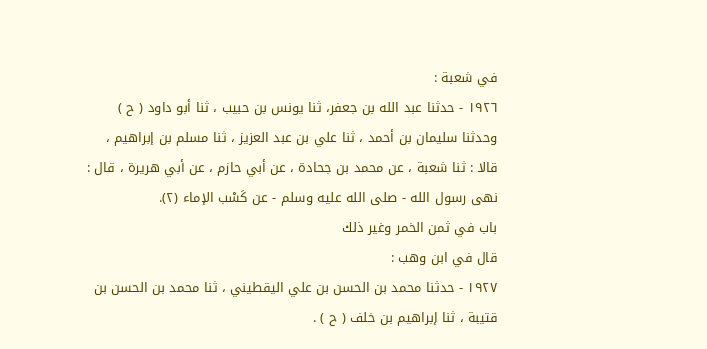في شعبة :
١٩٢٦ - حدثنا عبد الله بن جعفر، ثنا يونس بن حبيب ، ثنا أبو داود ( ح )
وحدثنا سليمان بن أحمد ، ثنا علي بن عبد العزيز ، ثنا مسلم بن إبراهيم ،
قالا : ثنا شعبة ، عن محمد بن جحادة ، عن أبي حازم ، عن أبي هريرة ، قال :
نهى رسول الله - صلى الله عليه وسلم - عن كَسْب الإماء (٢).
باب في ثمن الخمر وغير ذلك
قال في ابن وهب :
١٩٢٧ - حدثنا محمد بن الحسن بن علي اليقطيني ، ثنا محمد بن الحسن بن
قتيبة ، ثنا إبراهيم بن خلف ( ح ) .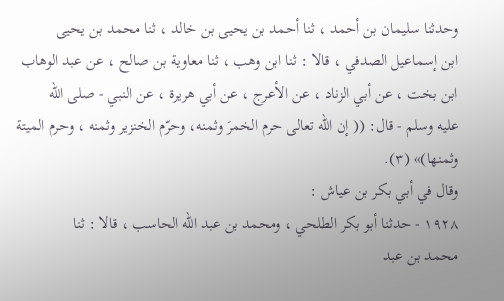وحدثنا سلیمان بن أحمد ، ثنا أحمد بن یحیی بن خالد ، ثنا محمد بن یحیی
ابن إسماعيل الصدفي ، قالا : ثنا ابن وهب ، ثنا معاوية بن صالح ، عن عبد الوهاب
ابن بخت ، عن أبي الزناد ، عن الأعرج ، عن أبي هريرة ، عن النبي - صلى الله
عليه وسلم - قال: (( إن الله تعالى حرم الخمرَ وثمنه، وحرّم الخنزير وثمنه ، وحرم الميتة
وثمنها)» (٣).
وقال في أبي بكر بن عياش :
١٩٢٨ - حدثنا أبو بكر الطلحي ، ومحمد بن عبد الله الحاسب ، قالا : ثنا
محمد بن عبد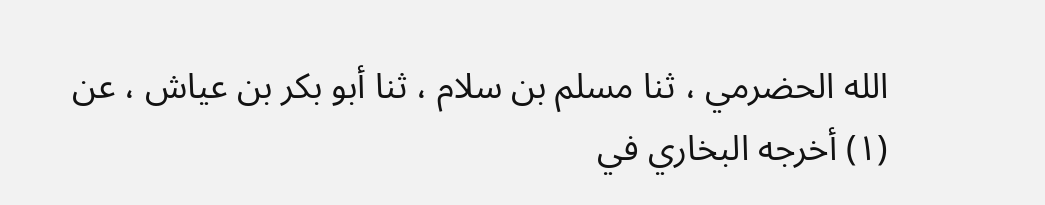الله الحضرمي ، ثنا مسلم بن سلام ، ثنا أبو بكر بن عياش ، عن
(١) أخرجه البخاري في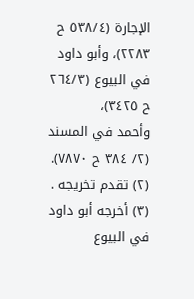الإجارة (٥٣٨/٤ ح ٢٢٨٣)، وأبو داود في البيوع (٢٦٤/٣ ح ٣٤٢٥)،
وأحمد في المسند (٢/ ٣٨٤ ح ٧٨٧٠).
(٢) تقدم تخريجه .
(٣) أخرجه أبو داود في البيوع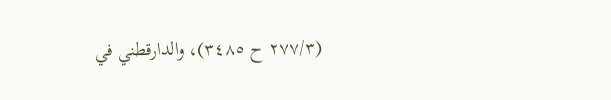(٢٧٧/٣ ح ٣٤٨٥)، والدارقطني في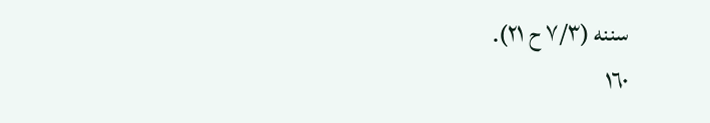سننه (٧/٣ ح ٢١).
١٦٠